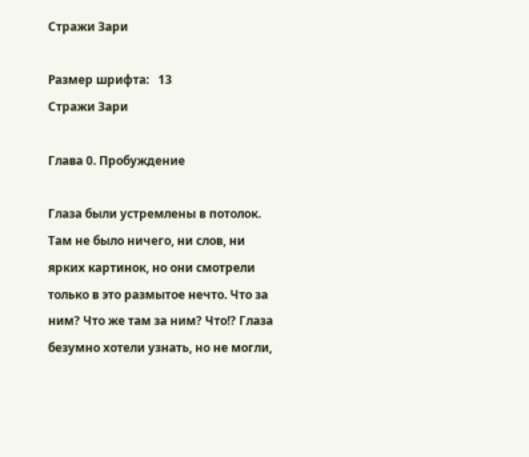Стражи Зари

Размер шрифта:   13
Стражи Зари

Глава 0. Пробуждение

Глаза были устремлены в потолок. Там не было ничего, ни слов, ни ярких картинок, но они смотрели только в это размытое нечто. Что за ним? Что же там за ним? Что!? Глаза безумно хотели узнать, но не могли,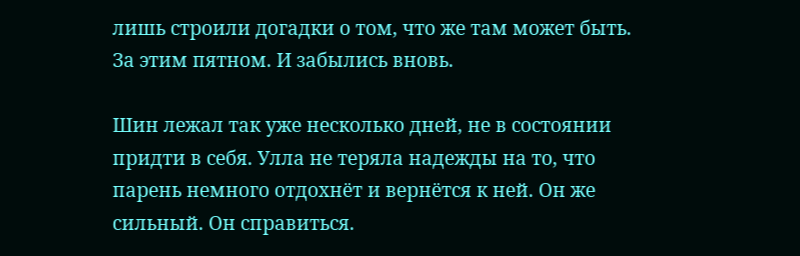лишь строили догадки о том, что же там может быть. За этим пятном. И забылись вновь.

Шин лежал так уже несколько дней, не в состоянии придти в себя. Улла не теряла надежды на то, что парень немного отдохнёт и вернётся к ней. Он же сильный. Он справиться.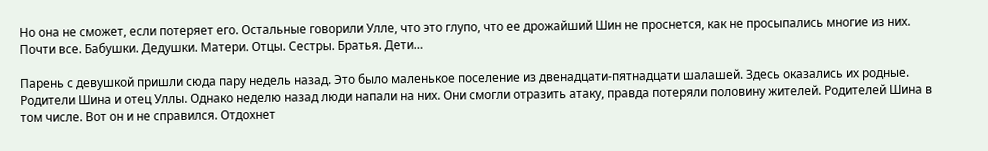Но она не сможет, если потеряет его. Остальные говорили Улле, что это глупо, что ее дрожайший Шин не проснется, как не просыпались многие из них. Почти все. Бабушки. Дедушки. Матери. Отцы. Сестры. Братья. Дети…

Парень с девушкой пришли сюда пару недель назад. Это было маленькое поселение из двенадцати-пятнадцати шалашей. Здесь оказались их родные. Родители Шина и отец Уллы. Однако неделю назад люди напали на них. Они смогли отразить атаку, правда потеряли половину жителей. Родителей Шина в том числе. Вот он и не справился. Отдохнет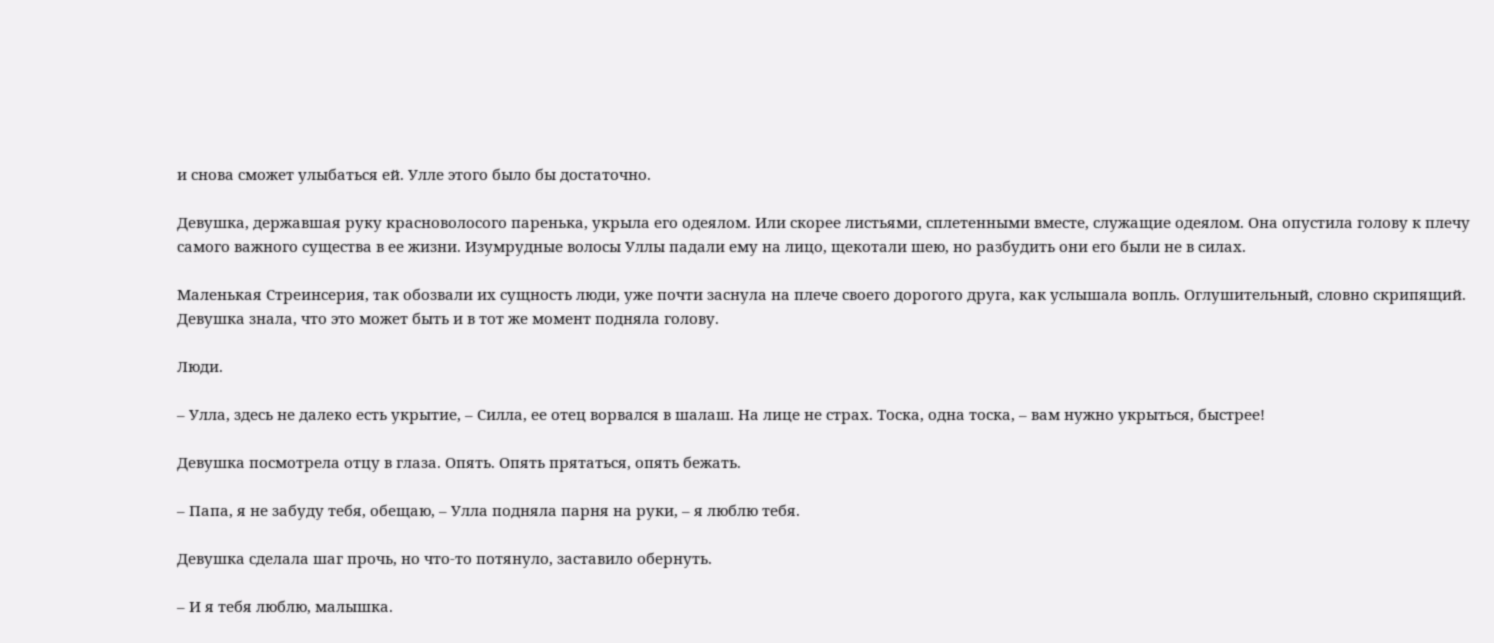и снова сможет улыбаться ей. Улле этого было бы достаточно.

Девушка, державшая руку красноволосого паренька, укрыла его одеялом. Или скорее листьями, сплетенными вместе, служащие одеялом. Она опустила голову к плечу самого важного существа в ее жизни. Изумрудные волосы Уллы падали ему на лицо, щекотали шею, но разбудить они его были не в силах.

Маленькая Стреинсерия, так обозвали их сущность люди, уже почти заснула на плече своего дорогого друга, как услышала вопль. Оглушительный, словно скрипящий. Девушка знала, что это может быть и в тот же момент подняла голову.

Люди.

– Улла, здесь не далеко есть укрытие, – Силла, ее отец ворвался в шалаш. На лице не страх. Тоска, одна тоска, – вам нужно укрыться, быстрее!

Девушка посмотрела отцу в глаза. Опять. Опять прятаться, опять бежать.

– Папа, я не забуду тебя, обещаю, – Улла подняла парня на руки, – я люблю тебя.

Девушка сделала шаг прочь, но что-то потянуло, заставило обернуть.

– И я тебя люблю, малышка.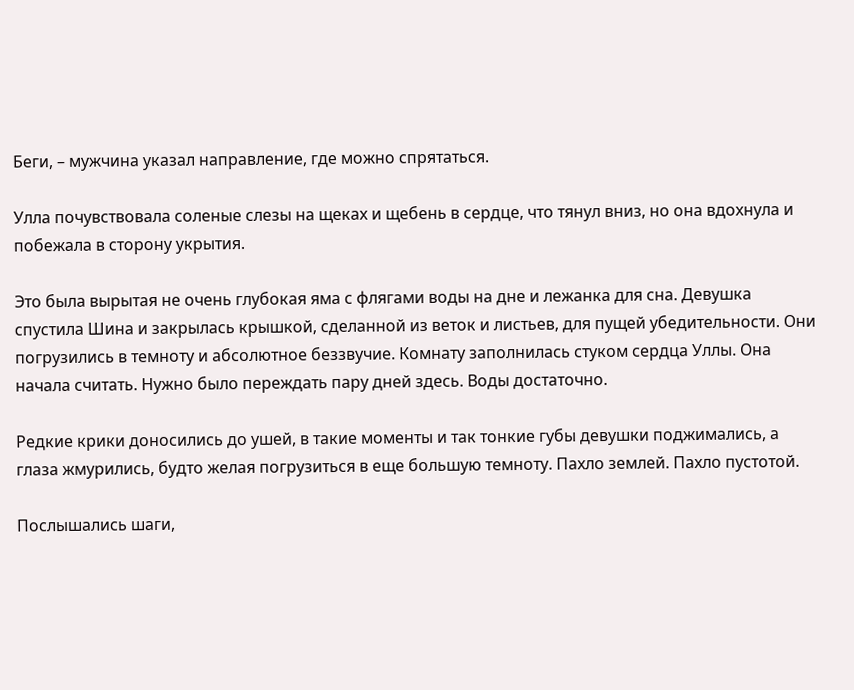Беги, – мужчина указал направление, где можно спрятаться.

Улла почувствовала соленые слезы на щеках и щебень в сердце, что тянул вниз, но она вдохнула и побежала в сторону укрытия.

Это была вырытая не очень глубокая яма с флягами воды на дне и лежанка для сна. Девушка спустила Шина и закрылась крышкой, сделанной из веток и листьев, для пущей убедительности. Они погрузились в темноту и абсолютное беззвучие. Комнату заполнилась стуком сердца Уллы. Она начала считать. Нужно было переждать пару дней здесь. Воды достаточно.

Редкие крики доносились до ушей, в такие моменты и так тонкие губы девушки поджимались, а глаза жмурились, будто желая погрузиться в еще большую темноту. Пахло землей. Пахло пустотой.

Послышались шаги,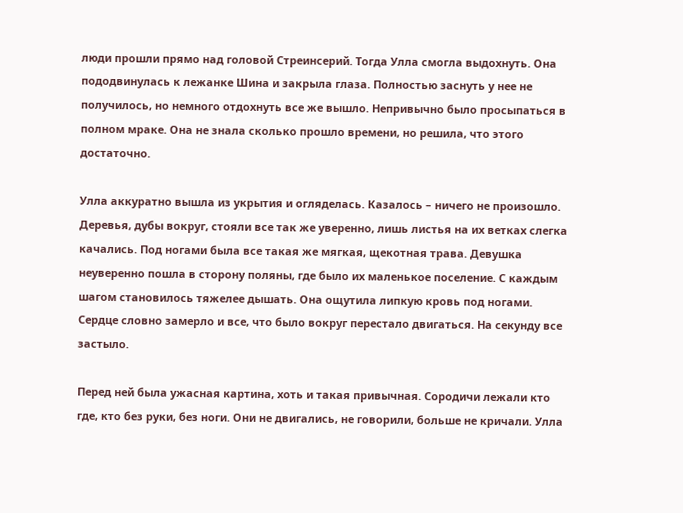люди прошли прямо над головой Стреинсерий. Тогда Улла смогла выдохнуть. Она пододвинулась к лежанке Шина и закрыла глаза. Полностью заснуть у нее не получилось, но немного отдохнуть все же вышло. Непривычно было просыпаться в полном мраке. Она не знала сколько прошло времени, но решила, что этого достаточно.

Улла аккуратно вышла из укрытия и огляделась. Казалось – ничего не произошло. Деревья, дубы вокруг, стояли все так же уверенно, лишь листья на их ветках слегка качались. Под ногами была все такая же мягкая, щекотная трава. Девушка неуверенно пошла в сторону поляны, где было их маленькое поселение. С каждым шагом становилось тяжелее дышать. Она ощутила липкую кровь под ногами. Сердце словно замерло и все, что было вокруг перестало двигаться. На секунду все застыло.

Перед ней была ужасная картина, хоть и такая привычная. Сородичи лежали кто где, кто без руки, без ноги. Они не двигались, не говорили, больше не кричали. Улла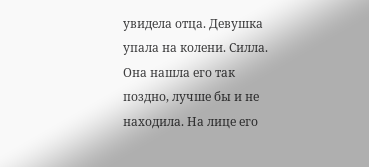увидела отца. Девушка упала на колени. Силла. Она нашла его так поздно, лучше бы и не находила. На лице его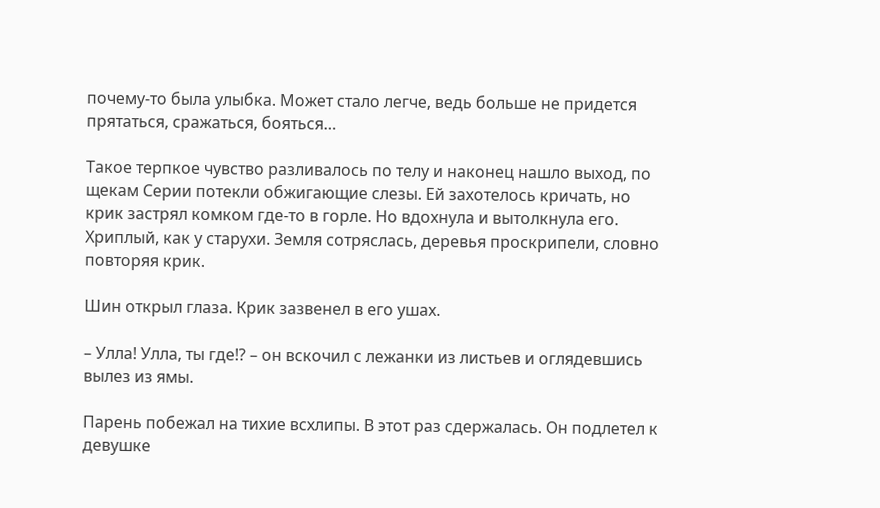почему-то была улыбка. Может стало легче, ведь больше не придется прятаться, сражаться, бояться…

Такое терпкое чувство разливалось по телу и наконец нашло выход, по щекам Серии потекли обжигающие слезы. Ей захотелось кричать, но крик застрял комком где-то в горле. Но вдохнула и вытолкнула его. Хриплый, как у старухи. Земля сотряслась, деревья проскрипели, словно повторяя крик.

Шин открыл глаза. Крик зазвенел в его ушах.

– Улла! Улла, ты где!? – он вскочил с лежанки из листьев и оглядевшись вылез из ямы.

Парень побежал на тихие всхлипы. В этот раз сдержалась. Он подлетел к девушке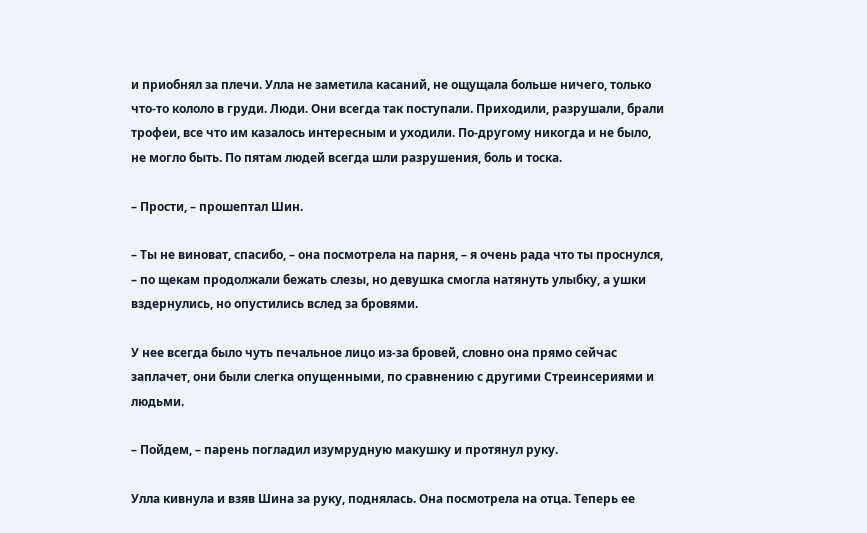и приобнял за плечи. Улла не заметила касаний, не ощущала больше ничего, только что-то кололо в груди. Люди. Они всегда так поступали. Приходили, разрушали, брали трофеи, все что им казалось интересным и уходили. По-другому никогда и не было, не могло быть. По пятам людей всегда шли разрушения, боль и тоска.

– Прости, – прошептал Шин.

– Ты не виноват, спасибо, – она посмотрела на парня, – я очень рада что ты проснулся, – по щекам продолжали бежать слезы, но девушка смогла натянуть улыбку, а ушки вздернулись, но опустились вслед за бровями.

У нее всегда было чуть печальное лицо из-за бровей, словно она прямо сейчас заплачет, они были слегка опущенными, по сравнению с другими Стреинсериями и людьми.

– Пойдем, – парень погладил изумрудную макушку и протянул руку.

Улла кивнула и взяв Шина за руку, поднялась. Она посмотрела на отца. Теперь ее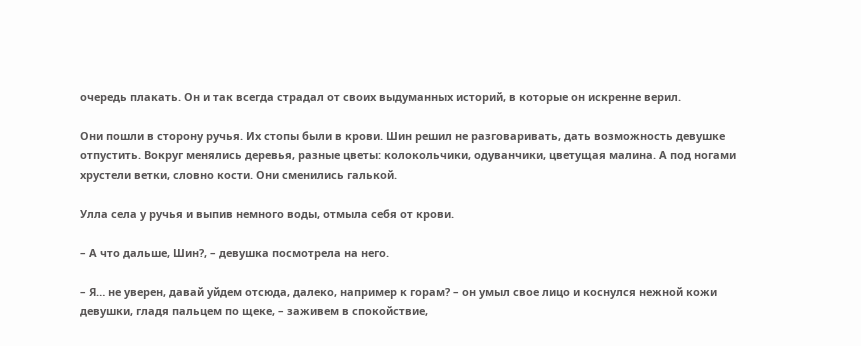очередь плакать. Он и так всегда страдал от своих выдуманных историй, в которые он искренне верил.

Они пошли в сторону ручья. Их стопы были в крови. Шин решил не разговаривать, дать возможность девушке отпустить. Вокруг менялись деревья, разные цветы: колокольчики, одуванчики, цветущая малина. А под ногами хрустели ветки, словно кости. Они сменились галькой.

Улла села у ручья и выпив немного воды, отмыла себя от крови.

– А что дальше, Шин?, – девушка посмотрела на него.

– Я… не уверен, давай уйдем отсюда, далеко, например к горам? – он умыл свое лицо и коснулся нежной кожи девушки, гладя пальцем по щеке, – заживем в спокойствие,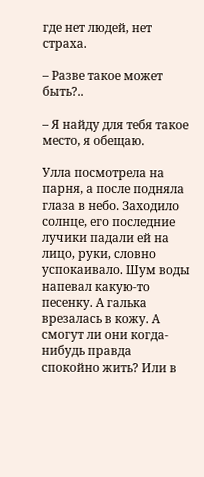где нет людей, нет страха.

– Разве такое может быть?..

– Я найду для тебя такое место, я обещаю.

Улла посмотрела на парня, а после подняла глаза в небо. Заходило солнце, его последние лучики падали ей на лицо, руки, словно успокаивало. Шум воды напевал какую-то песенку. А галька врезалась в кожу. А смогут ли они когда-нибудь правда спокойно жить? Или в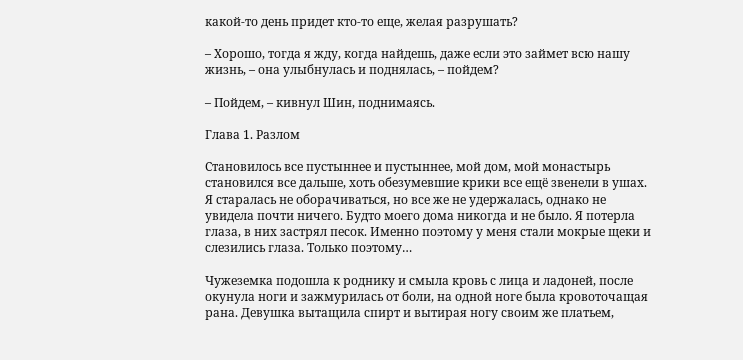какой-то день придет кто-то еще, желая разрушать?

– Хорошо, тогда я жду, когда найдешь, даже если это займет всю нашу жизнь, – она улыбнулась и поднялась, – пойдем?

– Пойдем, – кивнул Шин, поднимаясь.

Глава 1. Разлом

Становилось все пустыннее и пустыннее, мой дом, мой монастырь становился все дальше, хоть обезумевшие крики все ещё звенели в ушах. Я старалась не оборачиваться, но все же не удержалась, однако не увидела почти ничего. Будто моего дома никогда и не было. Я потерла глаза, в них застрял песок. Именно поэтому у меня стали мокрые щеки и слезились глаза. Только поэтому…

Чужеземка подошла к роднику и смыла кровь с лица и ладоней, после окунула ноги и зажмурилась от боли, на одной ноге была кровоточащая рана. Девушка вытащила спирт и вытирая ногу своим же платьем,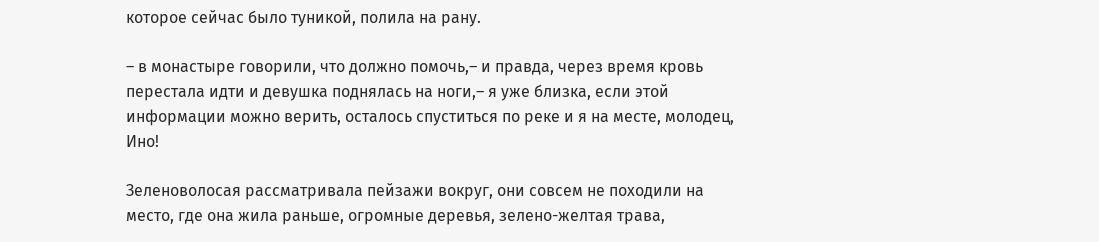которое сейчас было туникой, полила на рану.

– в монастыре говорили, что должно помочь,– и правда, через время кровь перестала идти и девушка поднялась на ноги,– я уже близка, если этой информации можно верить, осталось спуститься по реке и я на месте, молодец, Ино!

Зеленоволосая рассматривала пейзажи вокруг, они совсем не походили на место, где она жила раньше, огромные деревья, зелено-желтая трава,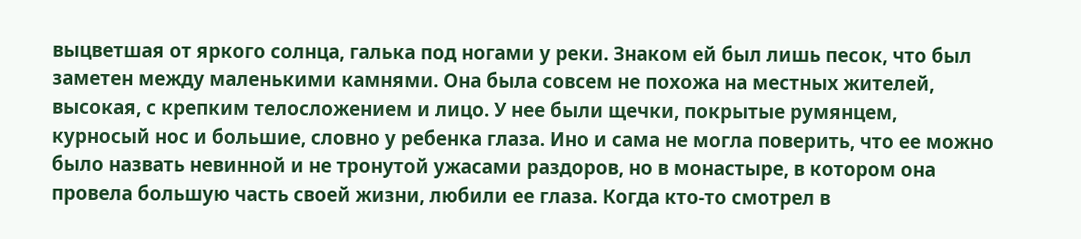выцветшая от яркого солнца, галька под ногами у реки. Знаком ей был лишь песок, что был заметен между маленькими камнями. Она была совсем не похожа на местных жителей, высокая, с крепким телосложением и лицо. У нее были щечки, покрытые румянцем, курносый нос и большие, словно у ребенка глаза. Ино и сама не могла поверить, что ее можно было назвать невинной и не тронутой ужасами раздоров, но в монастыре, в котором она провела большую часть своей жизни, любили ее глаза. Когда кто-то смотрел в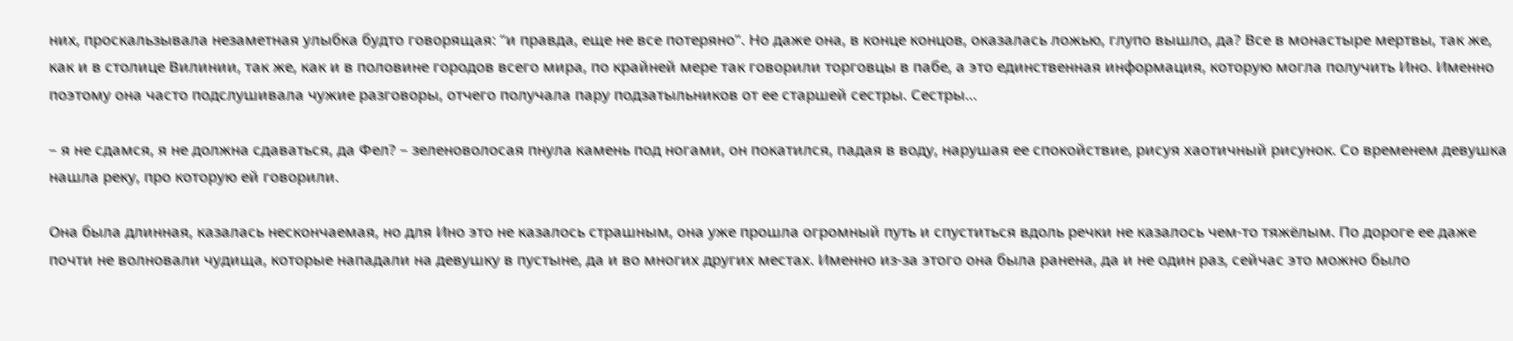них, проскальзывала незаметная улыбка будто говорящая: “и правда, еще не все потеряно”. Но даже она, в конце концов, оказалась ложью, глупо вышло, да? Все в монастыре мертвы, так же, как и в столице Вилинии, так же, как и в половине городов всего мира, по крайней мере так говорили торговцы в пабе, а это единственная информация, которую могла получить Ино. Именно поэтому она часто подслушивала чужие разговоры, отчего получала пару подзатыльников от ее старшей сестры. Сестры…

– я не сдамся, я не должна сдаваться, да Фел? – зеленоволосая пнула камень под ногами, он покатился, падая в воду, нарушая ее спокойствие, рисуя хаотичный рисунок. Со временем девушка нашла реку, про которую ей говорили.

Она была длинная, казалась нескончаемая, но для Ино это не казалось страшным, она уже прошла огромный путь и спуститься вдоль речки не казалось чем-то тяжёлым. По дороге ее даже почти не волновали чудища, которые нападали на девушку в пустыне, да и во многих других местах. Именно из-за этого она была ранена, да и не один раз, сейчас это можно было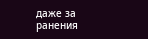даже за ранения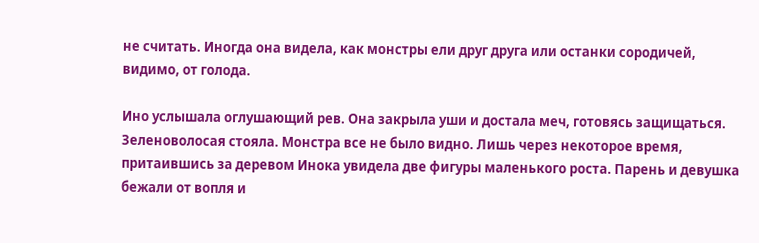не считать. Иногда она видела, как монстры ели друг друга или останки сородичей, видимо, от голода.

Ино услышала оглушающий рев. Она закрыла уши и достала меч, готовясь защищаться. Зеленоволосая стояла. Монстра все не было видно. Лишь через некоторое время, притаившись за деревом Инока увидела две фигуры маленького роста. Парень и девушка бежали от вопля и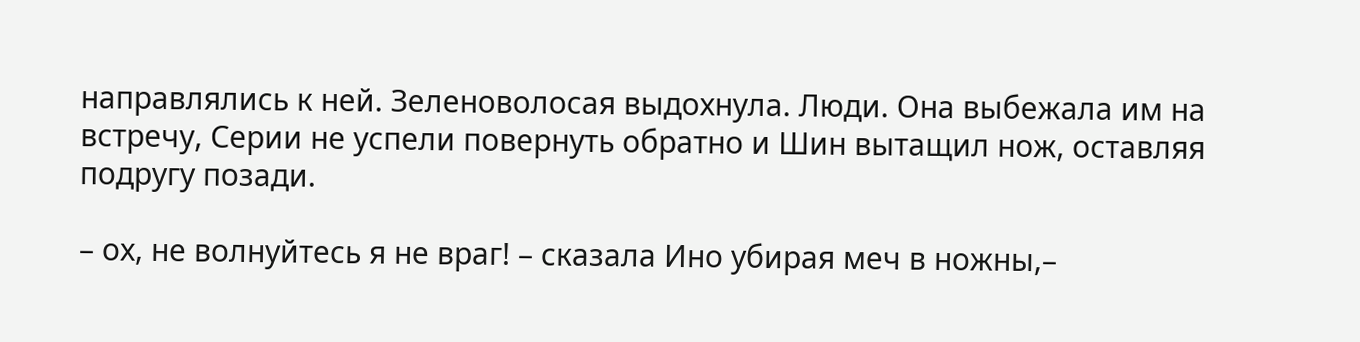направлялись к ней. Зеленоволосая выдохнула. Люди. Она выбежала им на встречу, Серии не успели повернуть обратно и Шин вытащил нож, оставляя подругу позади.

– ох, не волнуйтесь я не враг! – сказала Ино убирая меч в ножны,–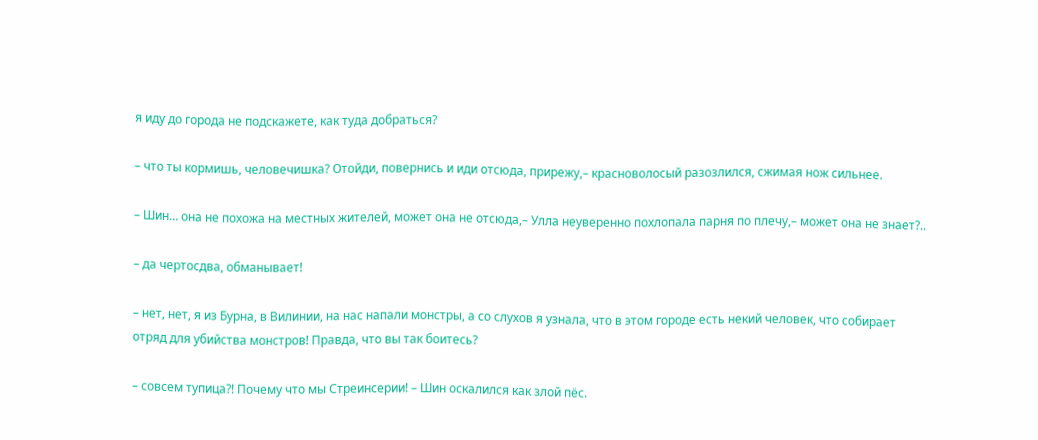я иду до города не подскажете, как туда добраться?

– что ты кормишь, человечишка? Отойди, повернись и иди отсюда, прирежу,– красноволосый разозлился, сжимая нож сильнее.

– Шин… она не похожа на местных жителей, может она не отсюда,– Улла неуверенно похлопала парня по плечу,– может она не знает?..

– да чертосдва, обманывает!

– нет, нет, я из Бурна, в Вилинии, на нас напали монстры, а со слухов я узнала, что в этом городе есть некий человек, что собирает отряд для убийства монстров! Правда, что вы так боитесь?

– совсем тупица?! Почему что мы Стреинсерии! – Шин оскалился как злой пёс.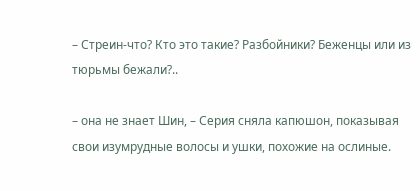– Стреин-что? Кто это такие? Разбойники? Беженцы или из тюрьмы бежали?..

– она не знает Шин, – Серия сняла капюшон, показывая свои изумрудные волосы и ушки, похожие на ослиные.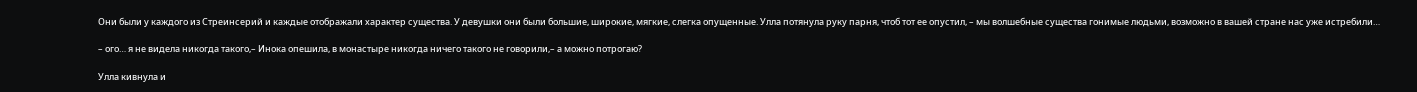Они были у каждого из Стреинсерий и каждые отображали характер существа. У девушки они были большие, широкие, мягкие, слегка опущенные. Улла потянула руку парня, чтоб тот ее опустил, – мы волшебные существа гонимые людьми, возможно в вашей стране нас уже истребили…

– ого… я не видела никогда такого,– Инока опешила, в монастыре никогда ничего такого не говорили,– а можно потрогаю?

Улла кивнула и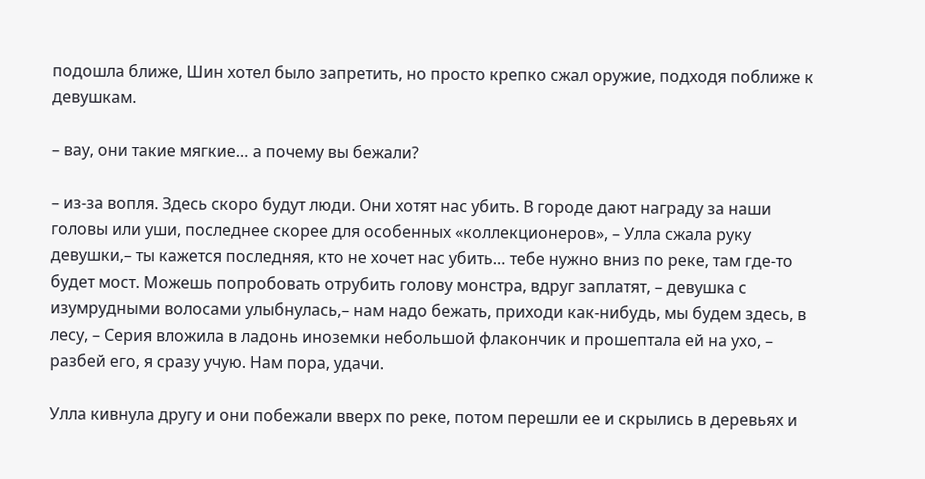подошла ближе, Шин хотел было запретить, но просто крепко сжал оружие, подходя поближе к девушкам.

– вау, они такие мягкие… а почему вы бежали?

– из-за вопля. Здесь скоро будут люди. Они хотят нас убить. В городе дают награду за наши головы или уши, последнее скорее для особенных «коллекционеров», – Улла сжала руку девушки,– ты кажется последняя, кто не хочет нас убить… тебе нужно вниз по реке, там где-то будет мост. Можешь попробовать отрубить голову монстра, вдруг заплатят, – девушка с изумрудными волосами улыбнулась,– нам надо бежать, приходи как-нибудь, мы будем здесь, в лесу, – Серия вложила в ладонь иноземки небольшой флакончик и прошептала ей на ухо, – разбей его, я сразу учую. Нам пора, удачи.

Улла кивнула другу и они побежали вверх по реке, потом перешли ее и скрылись в деревьях и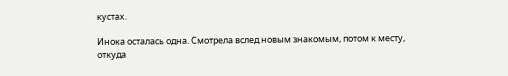кустах.

Инока осталась одна. Смотрела вслед новым знакомым, потом к месту, откуда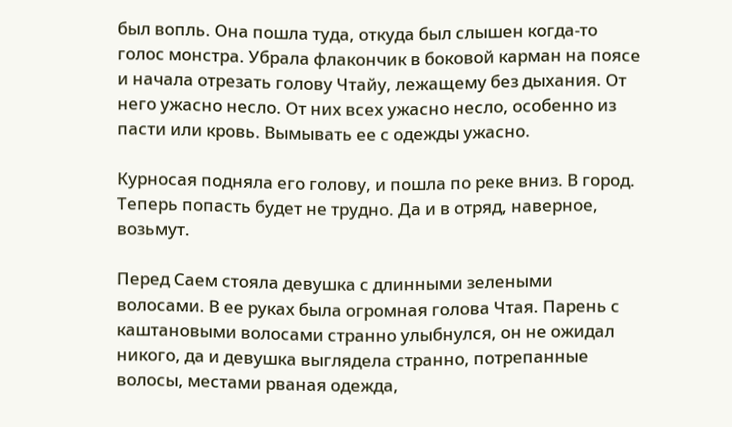был вопль. Она пошла туда, откуда был слышен когда-то голос монстра. Убрала флакончик в боковой карман на поясе и начала отрезать голову Чтайу, лежащему без дыхания. От него ужасно несло. От них всех ужасно несло, особенно из пасти или кровь. Вымывать ее с одежды ужасно.

Курносая подняла его голову, и пошла по реке вниз. В город. Теперь попасть будет не трудно. Да и в отряд, наверное, возьмут.

Перед Саем стояла девушка с длинными зелеными волосами. В ее руках была огромная голова Чтая. Парень с каштановыми волосами странно улыбнулся, он не ожидал никого, да и девушка выглядела странно, потрепанные волосы, местами рваная одежда,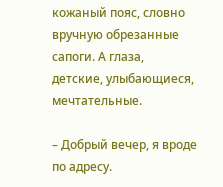кожаный пояс, словно вручную обрезанные сапоги. А глаза, детские, улыбающиеся, мечтательные.

– Добрый вечер, я вроде по адресу.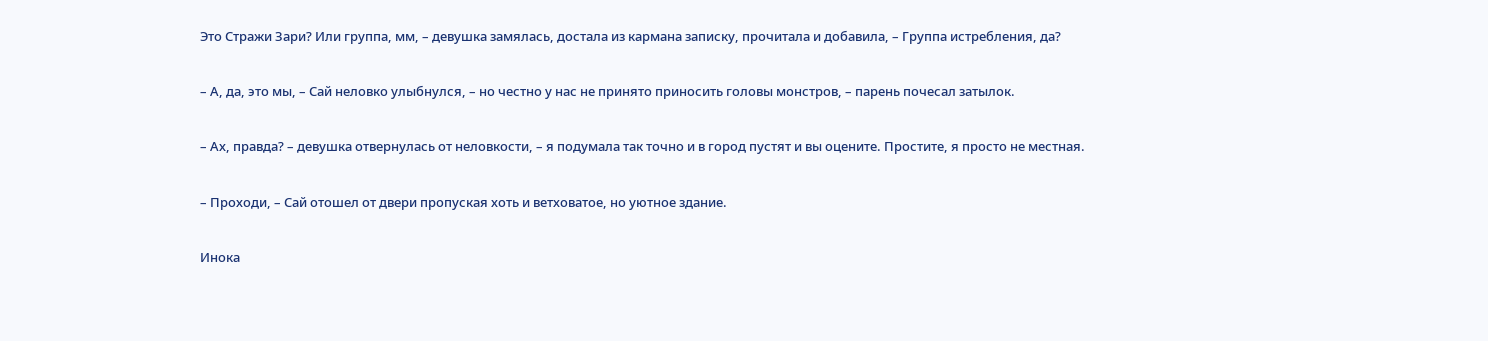Это Стражи Зари? Или группа, мм, – девушка замялась, достала из кармана записку, прочитала и добавила, – Группа истребления, да?

– А, да, это мы, – Сай неловко улыбнулся, – но честно у нас не принято приносить головы монстров, – парень почесал затылок.

– Ах, правда? – девушка отвернулась от неловкости, – я подумала так точно и в город пустят и вы оцените. Простите, я просто не местная.

– Проходи, – Сай отошел от двери пропуская хоть и ветховатое, но уютное здание.

Инока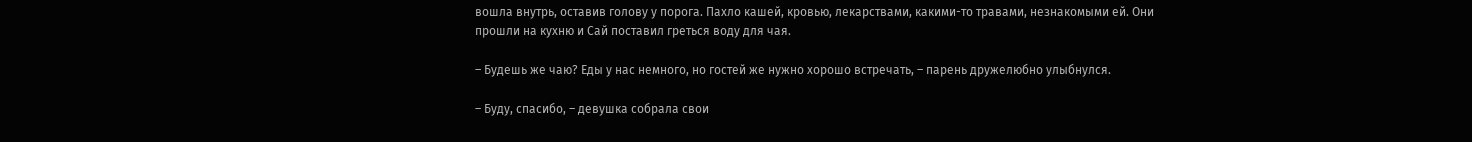вошла внутрь, оставив голову у порога. Пахло кашей, кровью, лекарствами, какими-то травами, незнакомыми ей. Они прошли на кухню и Сай поставил греться воду для чая.

– Будешь же чаю? Еды у нас немного, но гостей же нужно хорошо встречать, – парень дружелюбно улыбнулся.

– Буду, спасибо, – девушка собрала свои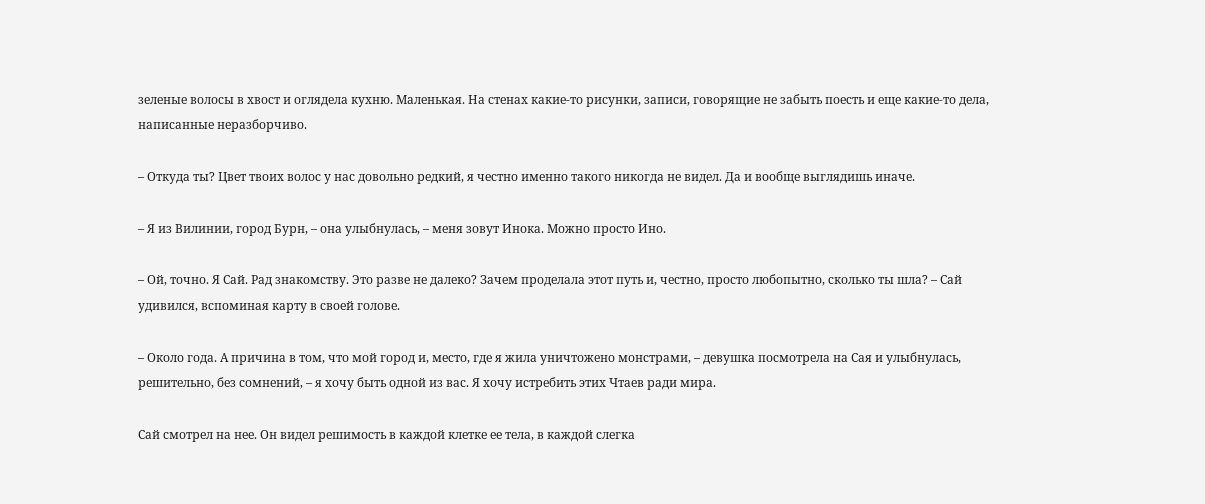зеленые волосы в хвост и оглядела кухню. Маленькая. На стенах какие-то рисунки, записи, говорящие не забыть поесть и еще какие-то дела, написанные неразборчиво.

– Откуда ты? Цвет твоих волос у нас довольно редкий, я честно именно такого никогда не видел. Да и вообще выглядишь иначе.

– Я из Вилинии, город Бурн, – она улыбнулась, – меня зовут Инока. Можно просто Ино.

– Ой, точно. Я Сай. Рад знакомству. Это разве не далеко? Зачем проделала этот путь и, честно, просто любопытно, сколько ты шла? – Сай удивился, вспоминая карту в своей голове.

– Около года. А причина в том, что мой город и, место, где я жила уничтожено монстрами, – девушка посмотрела на Сая и улыбнулась, решительно, без сомнений, – я хочу быть одной из вас. Я хочу истребить этих Чтаев ради мира.

Сай смотрел на нее. Он видел решимость в каждой клетке ее тела, в каждой слегка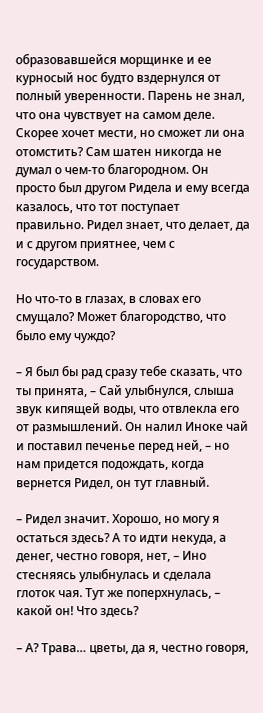образовавшейся морщинке и ее курносый нос будто вздернулся от полный уверенности. Парень не знал, что она чувствует на самом деле. Скорее хочет мести, но сможет ли она отомстить? Сам шатен никогда не думал о чем-то благородном. Он просто был другом Ридела и ему всегда казалось, что тот поступает правильно. Ридел знает, что делает, да и с другом приятнее, чем с государством.

Но что-то в глазах, в словах его смущало? Может благородство, что было ему чуждо?

– Я был бы рад сразу тебе сказать, что ты принята, – Сай улыбнулся, слыша звук кипящей воды, что отвлекла его от размышлений. Он налил Иноке чай и поставил печенье перед ней, – но нам придется подождать, когда вернется Ридел, он тут главный.

– Ридел значит. Хорошо, но могу я остаться здесь? А то идти некуда, а денег, честно говоря, нет, – Ино стесняясь улыбнулась и сделала глоток чая. Тут же поперхнулась, – какой он! Что здесь?

– А? Трава… цветы, да я, честно говоря,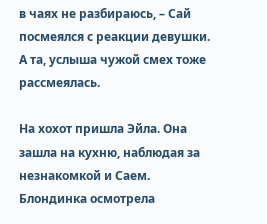в чаях не разбираюсь, – Сай посмеялся с реакции девушки. А та, услыша чужой смех тоже рассмеялась.

На хохот пришла Эйла. Она зашла на кухню, наблюдая за незнакомкой и Саем. Блондинка осмотрела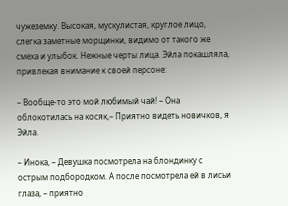чужеземку. Высокая, мускулистая, круглое лицо, слегка заметные морщинки, видимо от такого же смеха и улыбок. Нежные черты лица. Эйла покашляла, привлекая внимание к своей персоне:

– Вообще-то это мой любимый чай! – Она облокотилась на косяк,– Приятно видеть новичков, я Эйла.

– Инока, – Девушка посмотрела на блондинку с острым подбородком. А после посмотрела ей в лисьи глаза, – приятно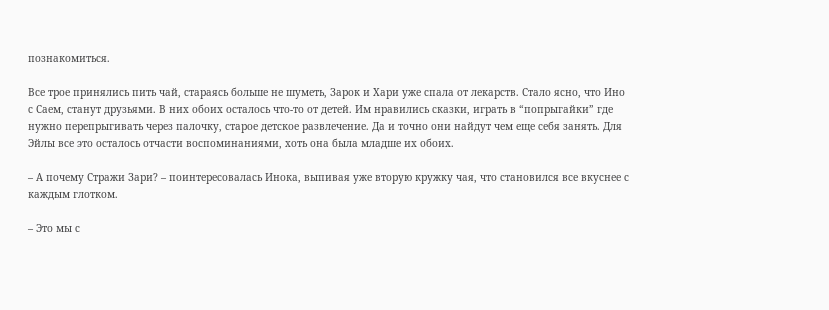познакомиться.

Все трое принялись пить чай, стараясь больше не шуметь, Зарок и Хари уже спала от лекарств. Стало ясно, что Ино с Саем, станут друзьями. В них обоих осталось что-то от детей. Им нравились сказки, играть в “попрыгайки” где нужно перепрыгивать через палочку, старое детское развлечение. Да и точно они найдут чем еще себя занять. Для Эйлы все это осталось отчасти воспоминаниями, хоть она была младше их обоих.

– А почему Стражи Зари? – поинтересовалась Инока, выпивая уже вторую кружку чая, что становился все вкуснее с каждым глотком.

– Это мы с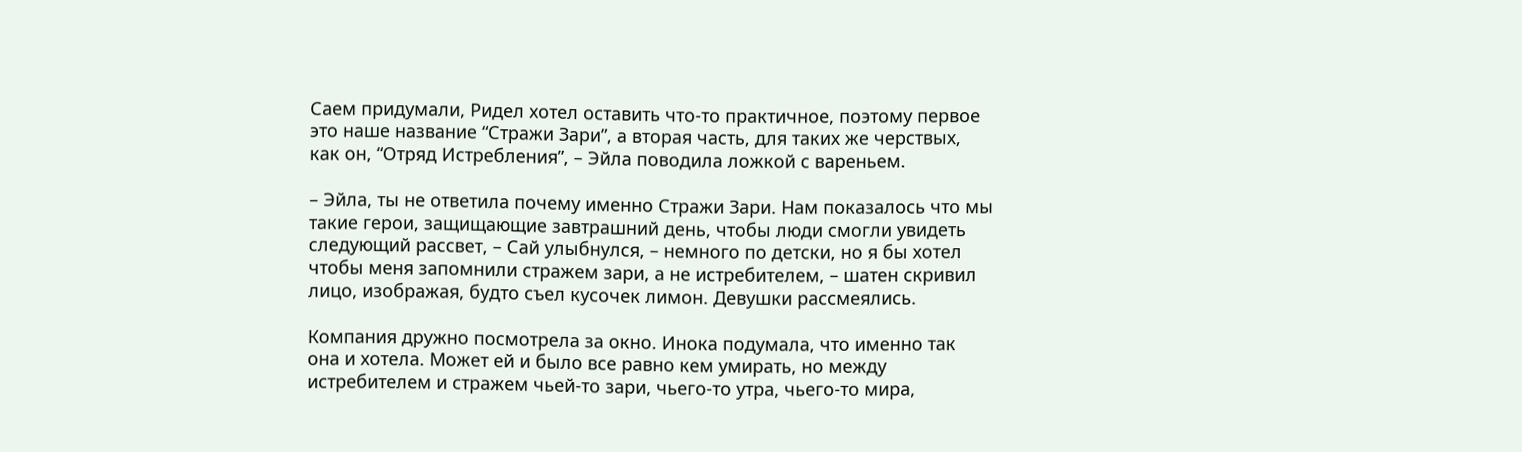Саем придумали, Ридел хотел оставить что-то практичное, поэтому первое это наше название “Стражи Зари”, а вторая часть, для таких же черствых, как он, “Отряд Истребления”, – Эйла поводила ложкой с вареньем.

– Эйла, ты не ответила почему именно Стражи Зари. Нам показалось что мы такие герои, защищающие завтрашний день, чтобы люди смогли увидеть следующий рассвет, – Сай улыбнулся, – немного по детски, но я бы хотел чтобы меня запомнили стражем зари, а не истребителем, – шатен скривил лицо, изображая, будто съел кусочек лимон. Девушки рассмеялись.

Компания дружно посмотрела за окно. Инока подумала, что именно так она и хотела. Может ей и было все равно кем умирать, но между истребителем и стражем чьей-то зари, чьего-то утра, чьего-то мира,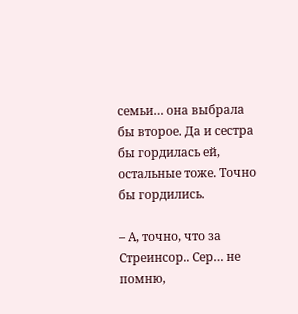семьи… она выбрала бы второе. Да и сестра бы гордилась ей, остальные тоже. Точно бы гордились.

– А, точно, что за Стреинсор.. Сер… не помню,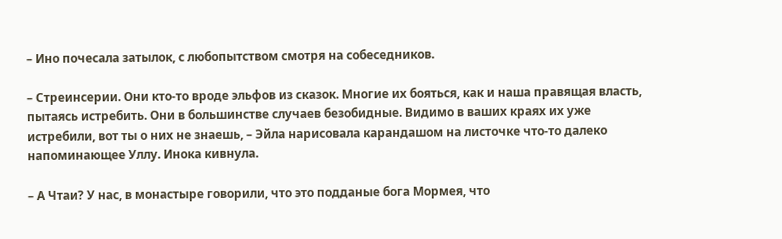– Ино почесала затылок, с любопытством смотря на собеседников.

– Стреинсерии. Они кто-то вроде эльфов из сказок. Многие их бояться, как и наша правящая власть, пытаясь истребить. Они в большинстве случаев безобидные. Видимо в ваших краях их уже истребили, вот ты о них не знаешь, – Эйла нарисовала карандашом на листочке что-то далеко напоминающее Уллу. Инока кивнула.

– А Чтаи? У нас, в монастыре говорили, что это подданые бога Мормея, что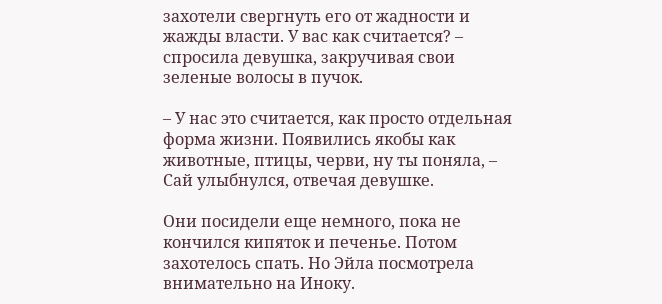захотели свергнуть его от жадности и жажды власти. У вас как считается? – спросила девушка, закручивая свои зеленые волосы в пучок.

– У нас это считается, как просто отдельная форма жизни. Появились якобы как животные, птицы, черви, ну ты поняла, – Сай улыбнулся, отвечая девушке.

Они посидели еще немного, пока не кончился кипяток и печенье. Потом захотелось спать. Но Эйла посмотрела внимательно на Иноку.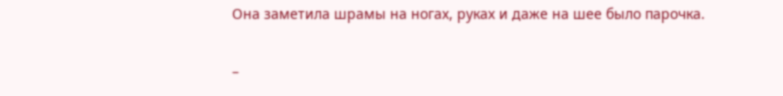Она заметила шрамы на ногах, руках и даже на шее было парочка.

–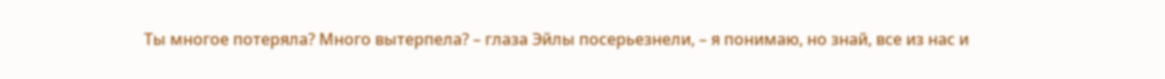Ты многое потеряла? Много вытерпела? – глаза Эйлы посерьезнели, – я понимаю, но знай, все из нас и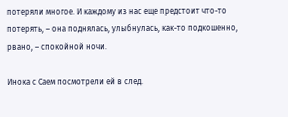потеряли многое. И каждому из нас еще предстоит что-то потерять, – она поднялась, улыбнулась, как-то подкошенно, рвано, – спокойной ночи.

Инока с Саем посмотрели ей в след.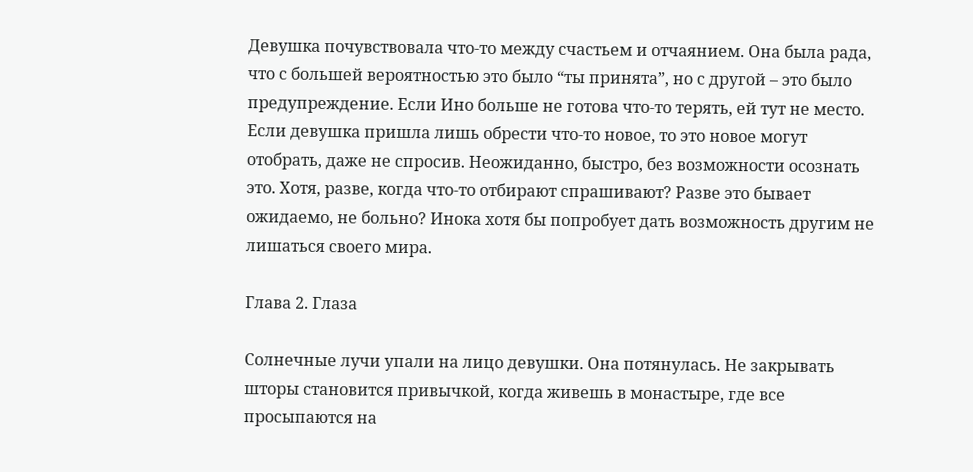Девушка почувствовала что-то между счастьем и отчаянием. Она была рада, что с большей вероятностью это было “ты принята”, но с другой – это было предупреждение. Если Ино больше не готова что-то терять, ей тут не место. Если девушка пришла лишь обрести что-то новое, то это новое могут отобрать, даже не спросив. Неожиданно, быстро, без возможности осознать это. Хотя, разве, когда что-то отбирают спрашивают? Разве это бывает ожидаемо, не больно? Инока хотя бы попробует дать возможность другим не лишаться своего мира.

Глава 2. Глаза

Солнечные лучи упали на лицо девушки. Она потянулась. Не закрывать шторы становится привычкой, когда живешь в монастыре, где все просыпаются на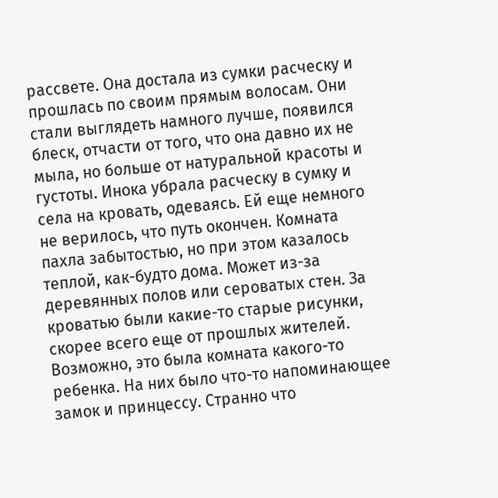рассвете. Она достала из сумки расческу и прошлась по своим прямым волосам. Они стали выглядеть намного лучше, появился блеск, отчасти от того, что она давно их не мыла, но больше от натуральной красоты и густоты. Инока убрала расческу в сумку и села на кровать, одеваясь. Ей еще немного не верилось, что путь окончен. Комната пахла забытостью, но при этом казалось теплой, как-будто дома. Может из-за деревянных полов или сероватых стен. За кроватью были какие-то старые рисунки, скорее всего еще от прошлых жителей. Возможно, это была комната какого-то ребенка. На них было что-то напоминающее замок и принцессу. Странно что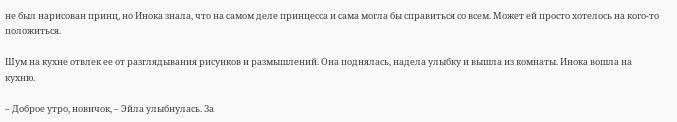не был нарисован принц, но Инока знала, что на самом деле принцесса и сама могла бы справиться со всем. Может ей просто хотелось на кого-то положиться.

Шум на кухне отвлек ее от разглядывания рисунков и размышлений. Она поднялась, надела улыбку и вышла из комнаты. Инока вошла на кухню.

– Доброе утро, новичок, – Эйла улыбнулась. За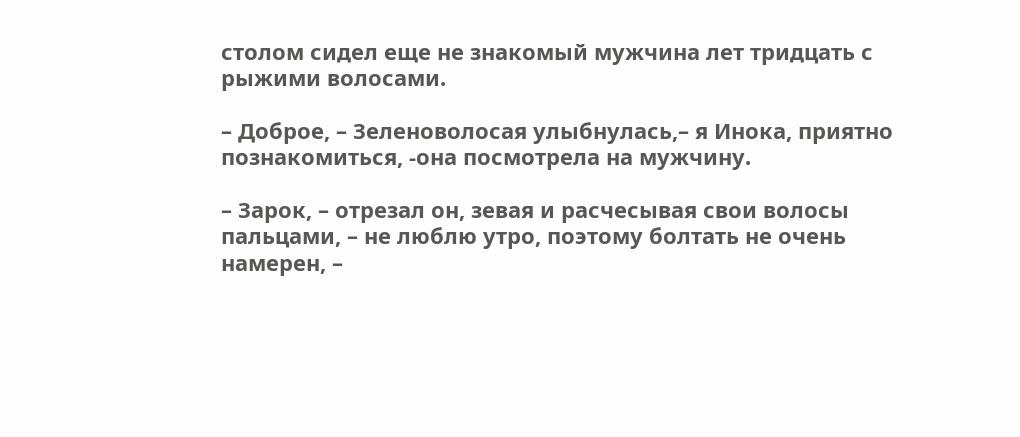столом сидел еще не знакомый мужчина лет тридцать с рыжими волосами.

– Доброе, – Зеленоволосая улыбнулась,– я Инока, приятно познакомиться, -она посмотрела на мужчину.

– Зарок, – отрезал он, зевая и расчесывая свои волосы пальцами, – не люблю утро, поэтому болтать не очень намерен, –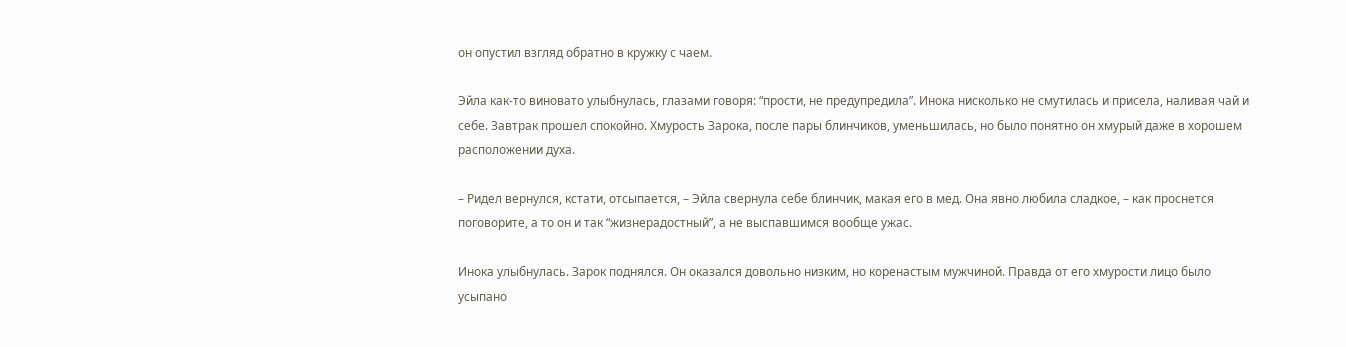он опустил взгляд обратно в кружку с чаем.

Эйла как-то виновато улыбнулась, глазами говоря: “прости, не предупредила”. Инока нисколько не смутилась и присела, наливая чай и себе. Завтрак прошел спокойно. Хмурость Зарока, после пары блинчиков, уменьшилась, но было понятно он хмурый даже в хорошем расположении духа.

– Ридел вернулся, кстати, отсыпается, – Эйла свернула себе блинчик, макая его в мед. Она явно любила сладкое, – как проснется поговорите, а то он и так “жизнерадостный”, а не выспавшимся вообще ужас.

Инока улыбнулась. Зарок поднялся. Он оказался довольно низким, но коренастым мужчиной. Правда от его хмурости лицо было усыпано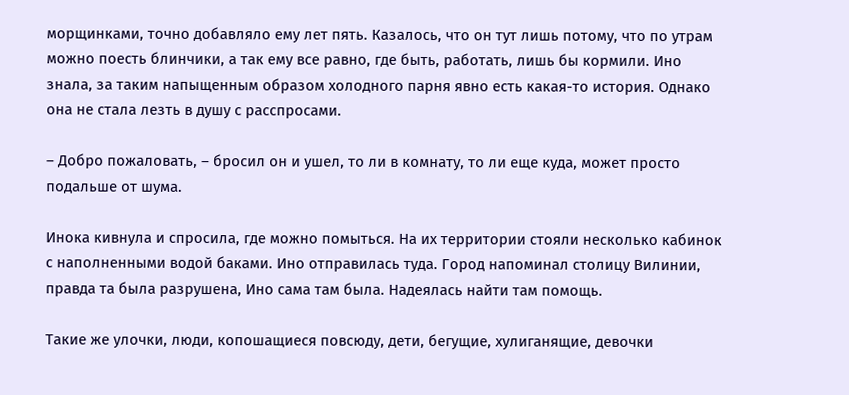морщинками, точно добавляло ему лет пять. Казалось, что он тут лишь потому, что по утрам можно поесть блинчики, а так ему все равно, где быть, работать, лишь бы кормили. Ино знала, за таким напыщенным образом холодного парня явно есть какая-то история. Однако она не стала лезть в душу с расспросами.

– Добро пожаловать, – бросил он и ушел, то ли в комнату, то ли еще куда, может просто подальше от шума.

Инока кивнула и спросила, где можно помыться. На их территории стояли несколько кабинок с наполненными водой баками. Ино отправилась туда. Город напоминал столицу Вилинии, правда та была разрушена, Ино сама там была. Надеялась найти там помощь.

Такие же улочки, люди, копошащиеся повсюду, дети, бегущие, хулиганящие, девочки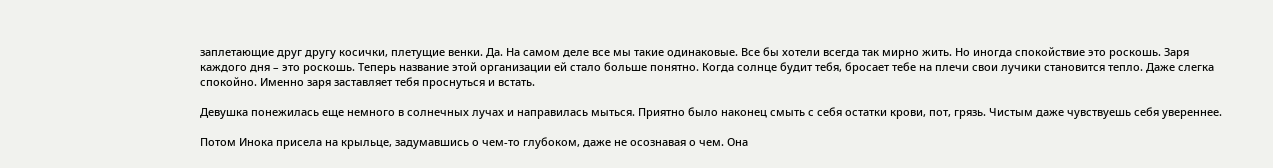заплетающие друг другу косички, плетущие венки. Да. На самом деле все мы такие одинаковые. Все бы хотели всегда так мирно жить. Но иногда спокойствие это роскошь. Заря каждого дня – это роскошь. Теперь название этой организации ей стало больше понятно. Когда солнце будит тебя, бросает тебе на плечи свои лучики становится тепло. Даже слегка спокойно. Именно заря заставляет тебя проснуться и встать.

Девушка понежилась еще немного в солнечных лучах и направилась мыться. Приятно было наконец смыть с себя остатки крови, пот, грязь. Чистым даже чувствуешь себя увереннее.

Потом Инока присела на крыльце, задумавшись о чем-то глубоком, даже не осознавая о чем. Она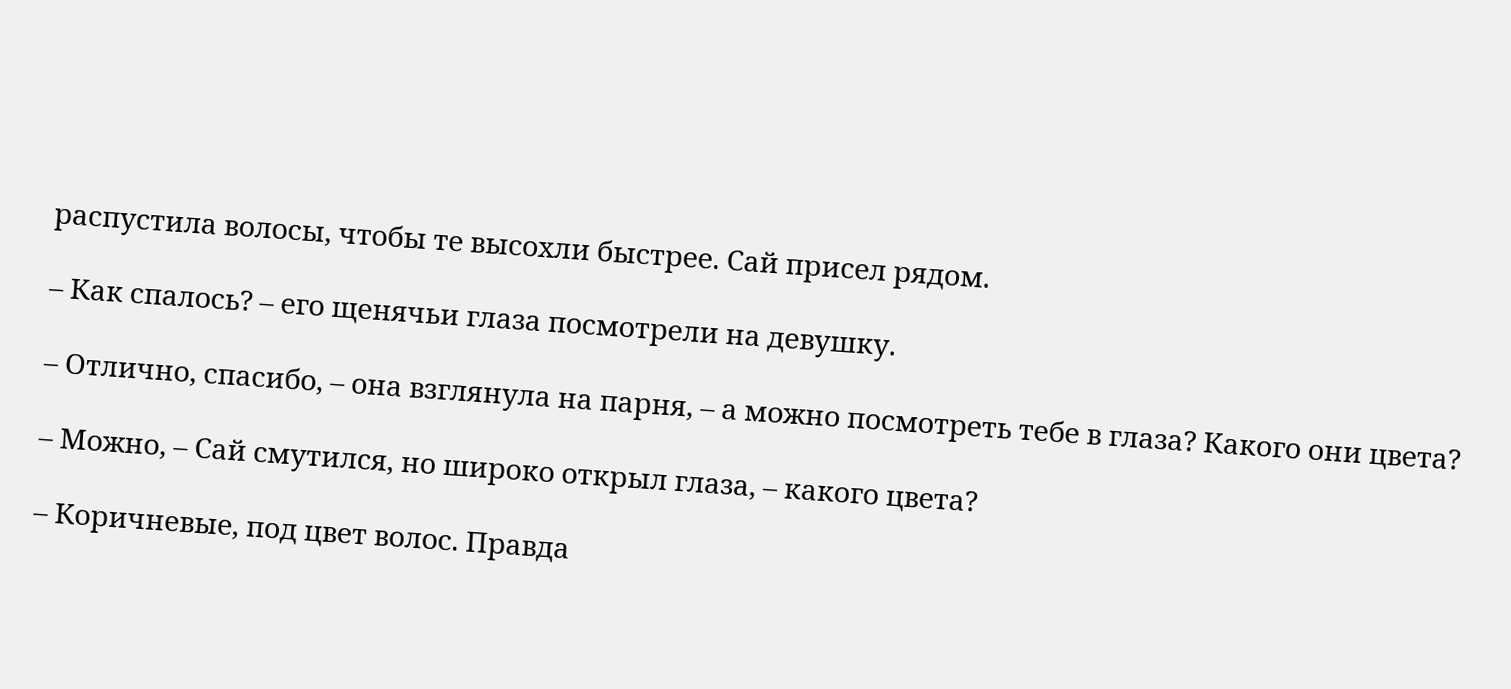распустила волосы, чтобы те высохли быстрее. Сай присел рядом.

– Как спалось? – его щенячьи глаза посмотрели на девушку.

– Отлично, спасибо, – она взглянула на парня, – а можно посмотреть тебе в глаза? Какого они цвета?

– Можно, – Сай смутился, но широко открыл глаза, – какого цвета?

– Коричневые, под цвет волос. Правда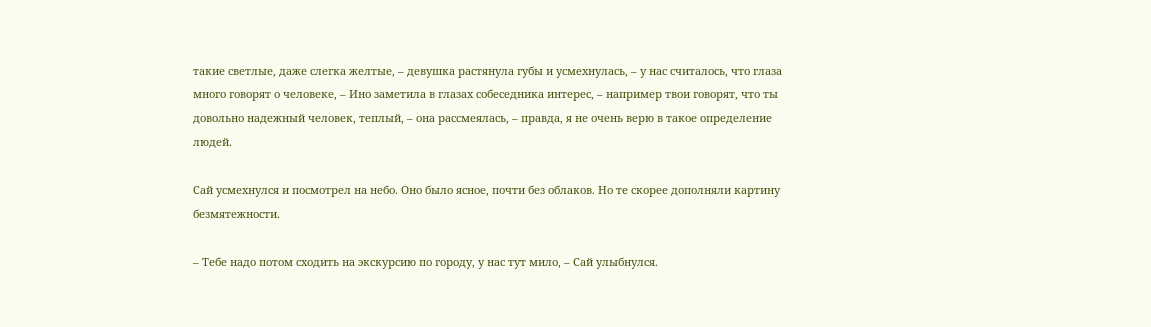такие светлые, даже слегка желтые, – девушка растянула губы и усмехнулась, – у нас считалось, что глаза много говорят о человеке, – Ино заметила в глазах собеседника интерес, – например твои говорят, что ты довольно надежный человек, теплый, – она рассмеялась, – правда, я не очень верю в такое определение людей.

Сай усмехнулся и посмотрел на небо. Оно было ясное, почти без облаков. Но те скорее дополняли картину безмятежности.

– Тебе надо потом сходить на экскурсию по городу, у нас тут мило, – Сай улыбнулся.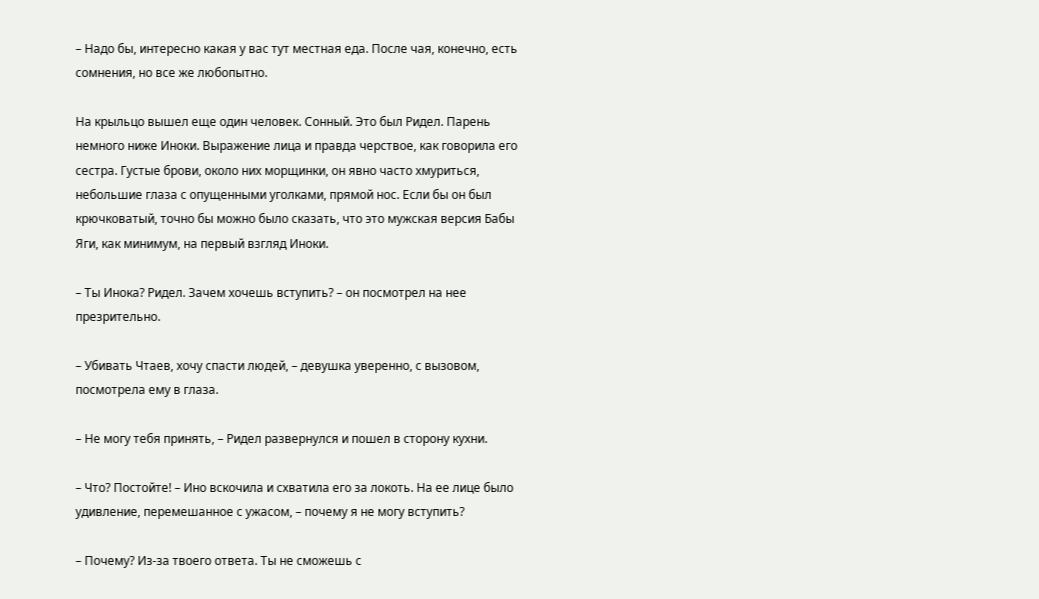– Надо бы, интересно какая у вас тут местная еда. После чая, конечно, есть сомнения, но все же любопытно.

На крыльцо вышел еще один человек. Сонный. Это был Ридел. Парень немного ниже Иноки. Выражение лица и правда черствое, как говорила его сестра. Густые брови, около них морщинки, он явно часто хмуриться, небольшие глаза с опущенными уголками, прямой нос. Если бы он был крючковатый, точно бы можно было сказать, что это мужская версия Бабы Яги, как минимум, на первый взгляд Иноки.

– Ты Инока? Ридел. Зачем хочешь вступить? – он посмотрел на нее презрительно.

– Убивать Чтаев, хочу спасти людей, – девушка уверенно, с вызовом, посмотрела ему в глаза.

– Не могу тебя принять, – Ридел развернулся и пошел в сторону кухни.

– Что? Постойте! – Ино вскочила и схватила его за локоть. На ее лице было удивление, перемешанное с ужасом, – почему я не могу вступить?

– Почему? Из-за твоего ответа. Ты не сможешь с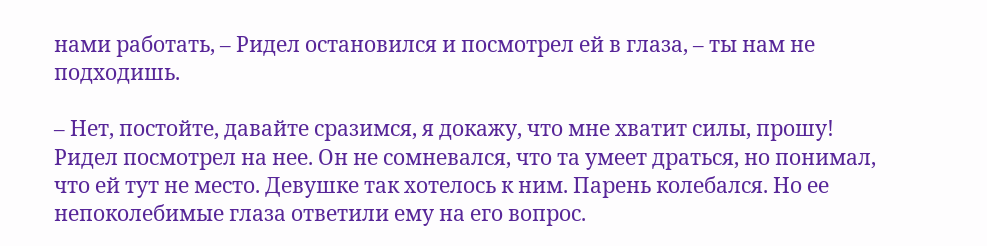нами работать, – Ридел остановился и посмотрел ей в глаза, – ты нам не подходишь.

– Нет, постойте, давайте сразимся, я докажу, что мне хватит силы, прошу! Ридел посмотрел на нее. Он не сомневался, что та умеет драться, но понимал, что ей тут не место. Девушке так хотелось к ним. Парень колебался. Но ее непоколебимые глаза ответили ему на его вопрос.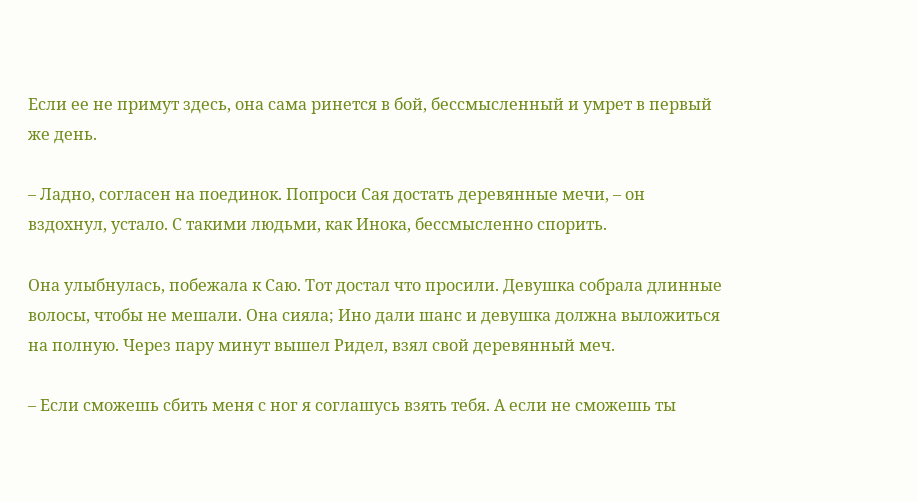Если ее не примут здесь, она сама ринется в бой, бессмысленный и умрет в первый же день.

– Ладно, согласен на поединок. Попроси Сая достать деревянные мечи, – он вздохнул, устало. С такими людьми, как Инока, бессмысленно спорить.

Она улыбнулась, побежала к Саю. Тот достал что просили. Девушка собрала длинные волосы, чтобы не мешали. Она сияла; Ино дали шанс и девушка должна выложиться на полную. Через пару минут вышел Ридел, взял свой деревянный меч.

– Если сможешь сбить меня с ног я соглашусь взять тебя. А если не сможешь ты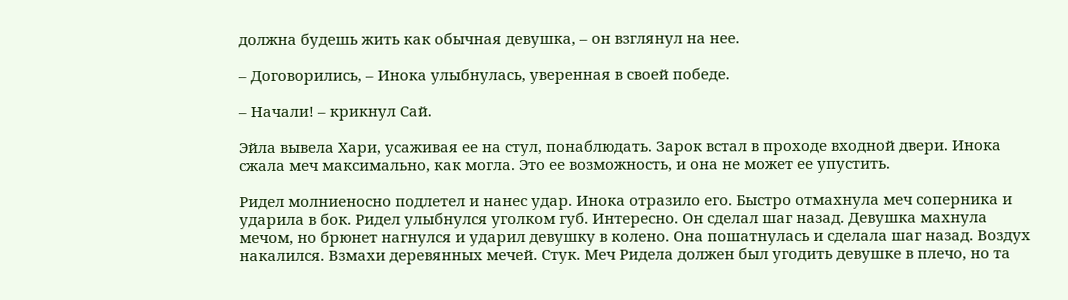должна будешь жить как обычная девушка, – он взглянул на нее.

– Договорились, – Инока улыбнулась, уверенная в своей победе.

– Начали! – крикнул Сай.

Эйла вывела Хари, усаживая ее на стул, понаблюдать. Зарок встал в проходе входной двери. Инока сжала меч максимально, как могла. Это ее возможность, и она не может ее упустить.

Ридел молниеносно подлетел и нанес удар. Инока отразило его. Быстро отмахнула меч соперника и ударила в бок. Ридел улыбнулся уголком губ. Интересно. Он сделал шаг назад. Девушка махнула мечом, но брюнет нагнулся и ударил девушку в колено. Она пошатнулась и сделала шаг назад. Воздух накалился. Взмахи деревянных мечей. Стук. Меч Ридела должен был угодить девушке в плечо, но та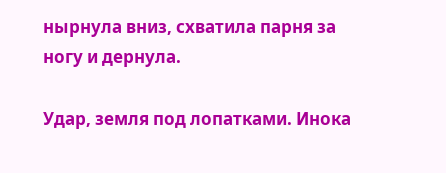нырнула вниз, схватила парня за ногу и дернула.

Удар, земля под лопатками. Инока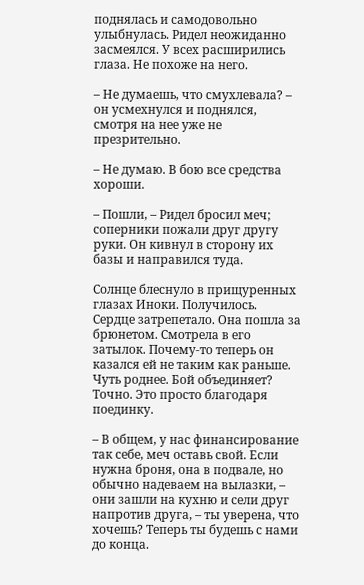поднялась и самодовольно улыбнулась. Ридел неожиданно засмеялся. У всех расширились глаза. Не похоже на него.

– Не думаешь, что смухлевала? – он усмехнулся и поднялся, смотря на нее уже не презрительно.

– Не думаю. В бою все средства хороши.

– Пошли, – Ридел бросил меч; соперники пожали друг другу руки. Он кивнул в сторону их базы и направился туда.

Солнце блеснуло в прищуренных глазах Иноки. Получилось. Сердце затрепетало. Она пошла за брюнетом. Смотрела в его затылок. Почему-то теперь он казался ей не таким как раньше. Чуть роднее. Бой объединяет? Точно. Это просто благодаря поединку.

– В общем, у нас финансирование так себе, меч оставь свой. Если нужна броня, она в подвале, но обычно надеваем на вылазки, – они зашли на кухню и сели друг напротив друга, – ты уверена, что хочешь? Теперь ты будешь с нами до конца.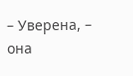– Уверена, – она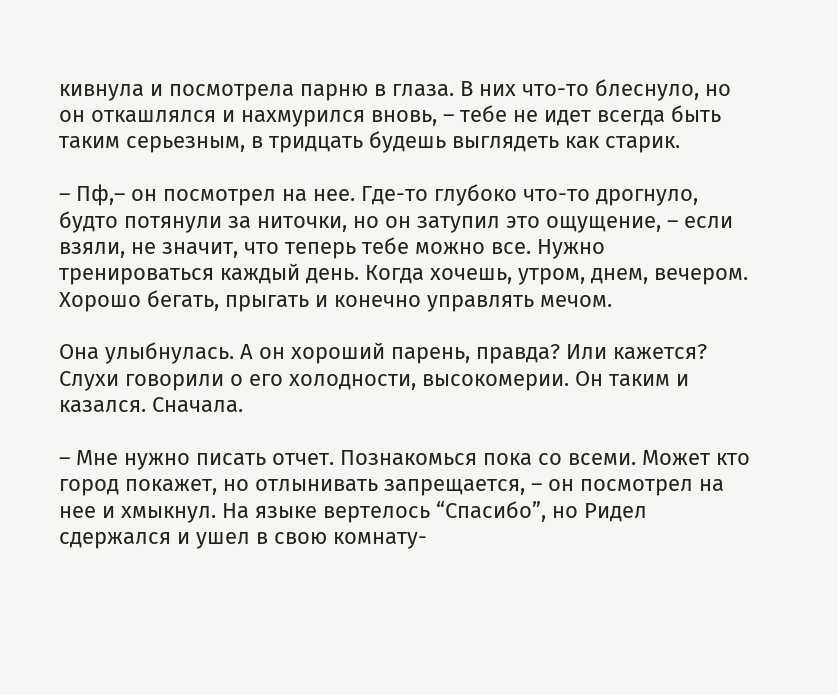кивнула и посмотрела парню в глаза. В них что-то блеснуло, но он откашлялся и нахмурился вновь, – тебе не идет всегда быть таким серьезным, в тридцать будешь выглядеть как старик.

– Пф,– он посмотрел на нее. Где-то глубоко что-то дрогнуло, будто потянули за ниточки, но он затупил это ощущение, – если взяли, не значит, что теперь тебе можно все. Нужно тренироваться каждый день. Когда хочешь, утром, днем, вечером. Хорошо бегать, прыгать и конечно управлять мечом.

Она улыбнулась. А он хороший парень, правда? Или кажется? Слухи говорили о его холодности, высокомерии. Он таким и казался. Сначала.

– Мне нужно писать отчет. Познакомься пока со всеми. Может кто город покажет, но отлынивать запрещается, – он посмотрел на нее и хмыкнул. На языке вертелось “Спасибо”, но Ридел сдержался и ушел в свою комнату-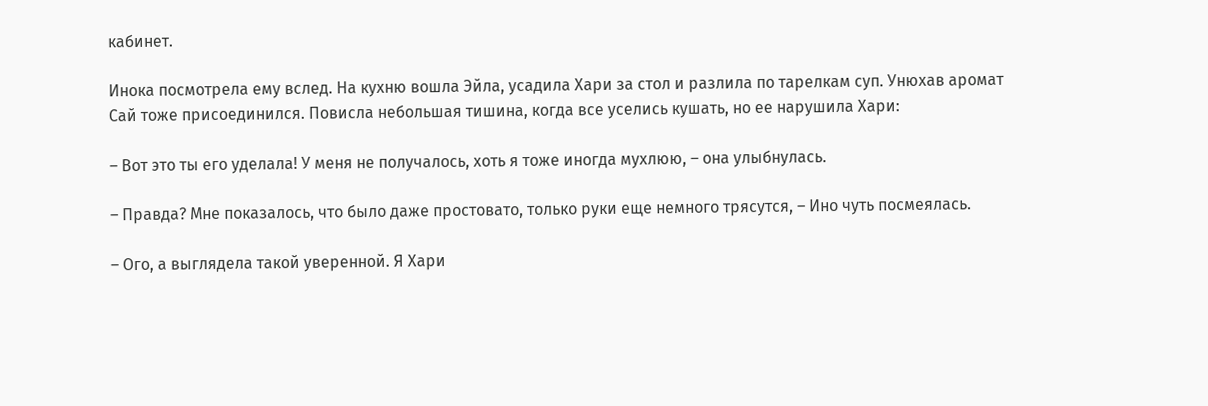кабинет.

Инока посмотрела ему вслед. На кухню вошла Эйла, усадила Хари за стол и разлила по тарелкам суп. Унюхав аромат Сай тоже присоединился. Повисла небольшая тишина, когда все уселись кушать, но ее нарушила Хари:

– Вот это ты его уделала! У меня не получалось, хоть я тоже иногда мухлюю, – она улыбнулась.

– Правда? Мне показалось, что было даже простовато, только руки еще немного трясутся, – Ино чуть посмеялась.

– Ого, а выглядела такой уверенной. Я Хари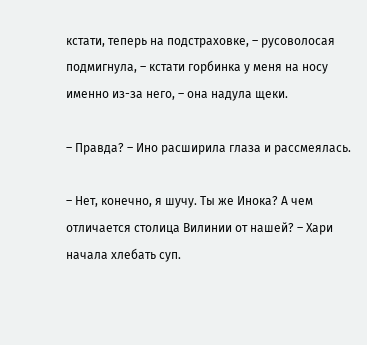кстати, теперь на подстраховке, – русоволосая подмигнула, – кстати горбинка у меня на носу именно из-за него, – она надула щеки.

– Правда? – Ино расширила глаза и рассмеялась.

– Нет, конечно, я шучу. Ты же Инока? А чем отличается столица Вилинии от нашей? – Хари начала хлебать суп.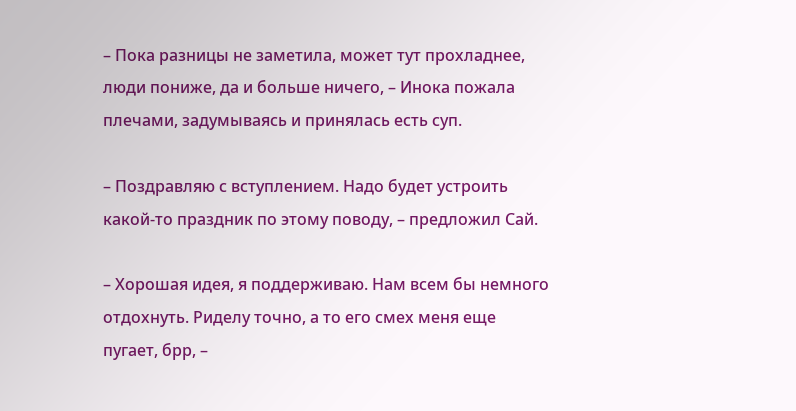– Пока разницы не заметила, может тут прохладнее, люди пониже, да и больше ничего, – Инока пожала плечами, задумываясь и принялась есть суп.

– Поздравляю с вступлением. Надо будет устроить какой-то праздник по этому поводу, – предложил Сай.

– Хорошая идея, я поддерживаю. Нам всем бы немного отдохнуть. Риделу точно, а то его смех меня еще пугает, брр, –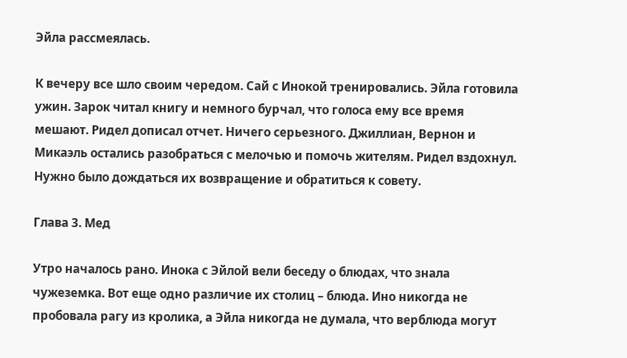Эйла рассмеялась.

К вечеру все шло своим чередом. Сай с Инокой тренировались. Эйла готовила ужин. Зарок читал книгу и немного бурчал, что голоса ему все время мешают. Ридел дописал отчет. Ничего серьезного. Джиллиан, Вернон и Микаэль остались разобраться с мелочью и помочь жителям. Ридел вздохнул. Нужно было дождаться их возвращение и обратиться к совету.

Глава 3. Мед

Утро началось рано. Инока с Эйлой вели беседу о блюдах, что знала чужеземка. Вот еще одно различие их столиц – блюда. Ино никогда не пробовала рагу из кролика, а Эйла никогда не думала, что верблюда могут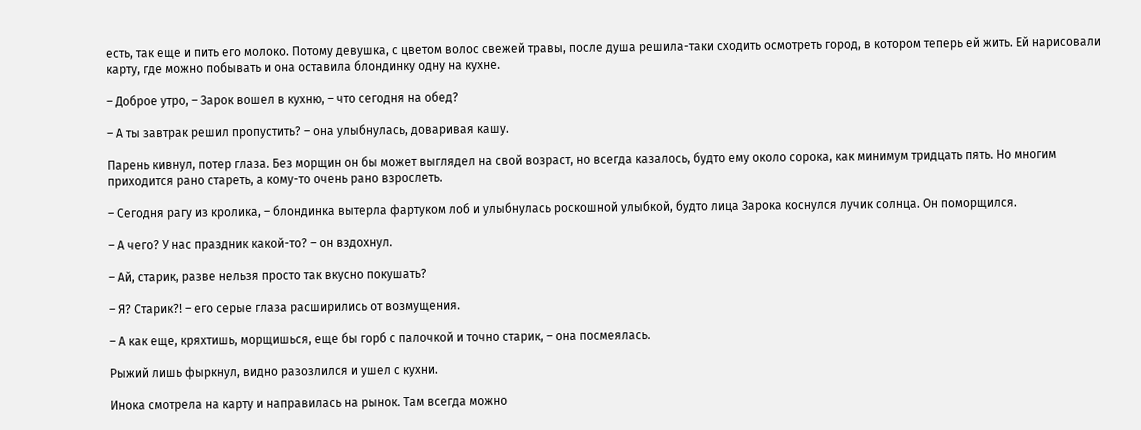есть, так еще и пить его молоко. Потому девушка, с цветом волос свежей травы, после душа решила-таки сходить осмотреть город, в котором теперь ей жить. Ей нарисовали карту, где можно побывать и она оставила блондинку одну на кухне.

– Доброе утро, – Зарок вошел в кухню, – что сегодня на обед?

– А ты завтрак решил пропустить? – она улыбнулась, доваривая кашу.

Парень кивнул, потер глаза. Без морщин он бы может выглядел на свой возраст, но всегда казалось, будто ему около сорока, как минимум тридцать пять. Но многим приходится рано стареть, а кому-то очень рано взрослеть.

– Сегодня рагу из кролика, – блондинка вытерла фартуком лоб и улыбнулась роскошной улыбкой, будто лица Зарока коснулся лучик солнца. Он поморщился.

– А чего? У нас праздник какой-то? – он вздохнул.

– Ай, старик, разве нельзя просто так вкусно покушать?

– Я? Старик?! – его серые глаза расширились от возмущения.

– А как еще, кряхтишь, морщишься, еще бы горб с палочкой и точно старик, – она посмеялась.

Рыжий лишь фыркнул, видно разозлился и ушел с кухни.

Инока смотрела на карту и направилась на рынок. Там всегда можно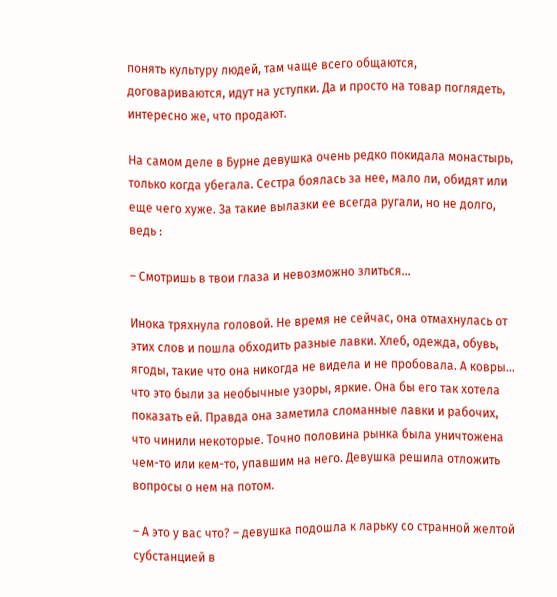понять культуру людей, там чаще всего общаются, договариваются, идут на уступки. Да и просто на товар поглядеть, интересно же, что продают.

На самом деле в Бурне девушка очень редко покидала монастырь, только когда убегала. Сестра боялась за нее, мало ли, обидят или еще чего хуже. За такие вылазки ее всегда ругали, но не долго, ведь :

– Смотришь в твои глаза и невозможно злиться…

Инока тряхнула головой. Не время не сейчас, она отмахнулась от этих слов и пошла обходить разные лавки. Хлеб, одежда, обувь, ягоды, такие что она никогда не видела и не пробовала. А ковры… что это были за необычные узоры, яркие. Она бы его так хотела показать ей. Правда она заметила сломанные лавки и рабочих, что чинили некоторые. Точно половина рынка была уничтожена чем-то или кем-то, упавшим на него. Девушка решила отложить вопросы о нем на потом.

– А это у вас что? – девушка подошла к ларьку со странной желтой субстанцией в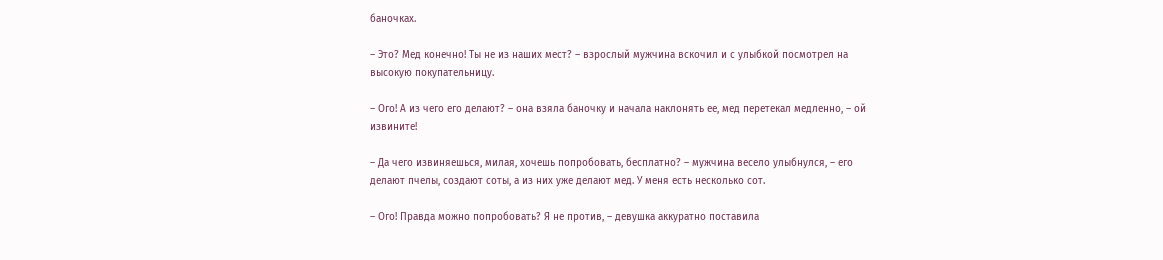баночках.

– Это? Мед конечно! Ты не из наших мест? – взрослый мужчина вскочил и с улыбкой посмотрел на высокую покупательницу.

– Ого! А из чего его делают? – она взяла баночку и начала наклонять ее, мед перетекал медленно, – ой извините!

– Да чего извиняешься, милая, хочешь попробовать, бесплатно? – мужчина весело улыбнулся, – его делают пчелы, создают соты, а из них уже делают мед. У меня есть несколько сот.

– Ого! Правда можно попробовать? Я не против, – девушка аккуратно поставила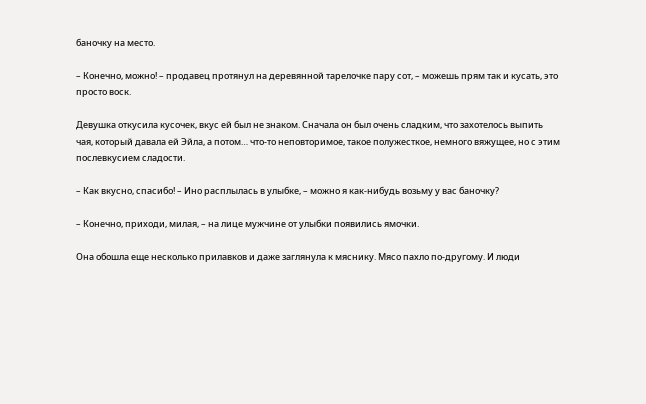баночку на место.

– Конечно, можно! – продавец протянул на деревянной тарелочке пару сот, – можешь прям так и кусать, это просто воск.

Девушка откусила кусочек, вкус ей был не знаком. Сначала он был очень сладким, что захотелось выпить чая, который давала ей Эйла, а потом… что-то неповторимое, такое полужесткое, немного вяжущее, но с этим послевкусием сладости.

– Как вкусно, спасибо! – Ино расплылась в улыбке, – можно я как-нибудь возьму у вас баночку?

– Конечно, приходи, милая, – на лице мужчине от улыбки появились ямочки.

Она обошла еще несколько прилавков и даже заглянула к мяснику. Мясо пахло по-другому. И люди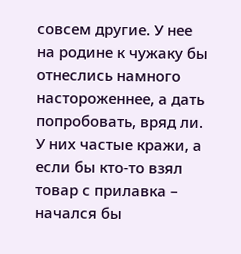совсем другие. У нее на родине к чужаку бы отнеслись намного настороженнее, а дать попробовать, вряд ли. У них частые кражи, а если бы кто-то взял товар с прилавка – начался бы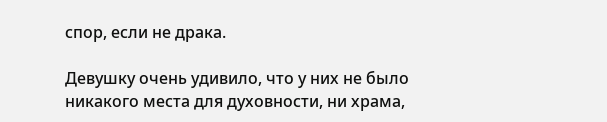спор, если не драка.

Девушку очень удивило, что у них не было никакого места для духовности, ни храма,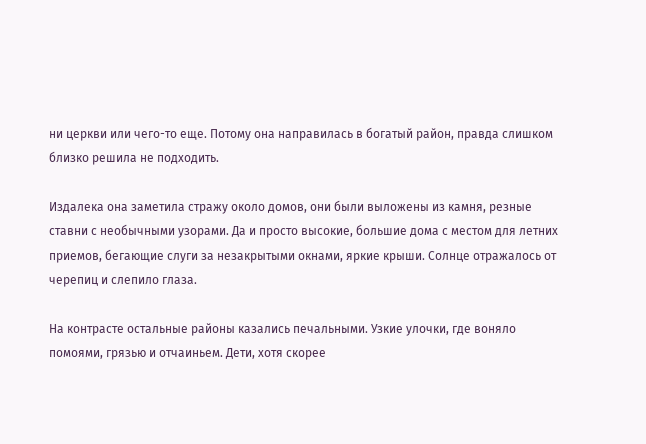ни церкви или чего-то еще. Потому она направилась в богатый район, правда слишком близко решила не подходить.

Издалека она заметила стражу около домов, они были выложены из камня, резные ставни с необычными узорами. Да и просто высокие, большие дома с местом для летних приемов, бегающие слуги за незакрытыми окнами, яркие крыши. Солнце отражалось от черепиц и слепило глаза.

На контрасте остальные районы казались печальными. Узкие улочки, где воняло помоями, грязью и отчаиньем. Дети, хотя скорее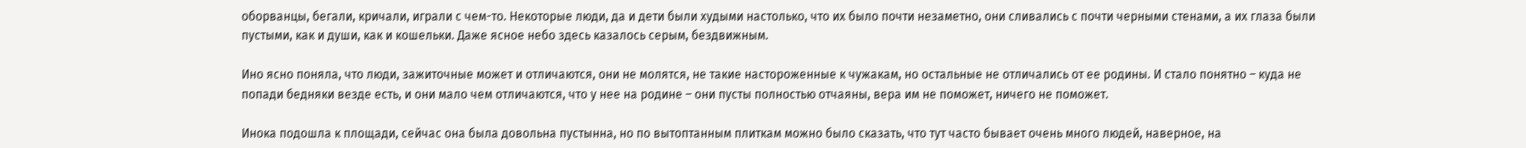оборванцы, бегали, кричали, играли с чем-то. Некоторые люди, да и дети были худыми настолько, что их было почти незаметно, они сливались с почти черными стенами, а их глаза были пустыми, как и души, как и кошельки. Даже ясное небо здесь казалось серым, бездвижным.

Ино ясно поняла, что люди, зажиточные может и отличаются, они не молятся, не такие настороженные к чужакам, но остальные не отличались от ее родины. И стало понятно – куда не попади бедняки везде есть, и они мало чем отличаются, что у нее на родине – они пусты полностью отчаяны, вера им не поможет, ничего не поможет.

Инока подошла к площади, сейчас она была довольна пустынна, но по вытоптанным плиткам можно было сказать, что тут часто бывает очень много людей, наверное, на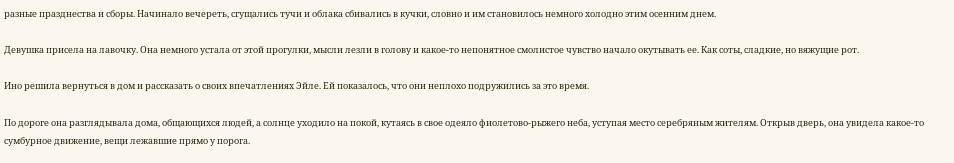разные празднества и сборы. Начинало вечереть, сгущались тучи и облака сбивались в кучки, словно и им становилось немного холодно этим осенним днем.

Девушка присела на лавочку. Она немного устала от этой прогулки, мысли лезли в голову и какое-то непонятное смолистое чувство начало окутывать ее. Как соты, сладкие, но вяжущие рот.

Ино решила вернуться в дом и рассказать о своих впечатлениях Эйле. Ей показалось, что они неплохо подружились за это время.

По дороге она разглядывала дома, общающихся людей, а солнце уходило на покой, кутаясь в свое одеяло фиолетово-рыжего неба, уступая место серебряным жителям. Открыв дверь, она увидела какое-то сумбурное движение, вещи лежавшие прямо у порога.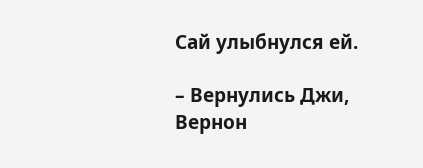Сай улыбнулся ей.

– Вернулись Джи, Вернон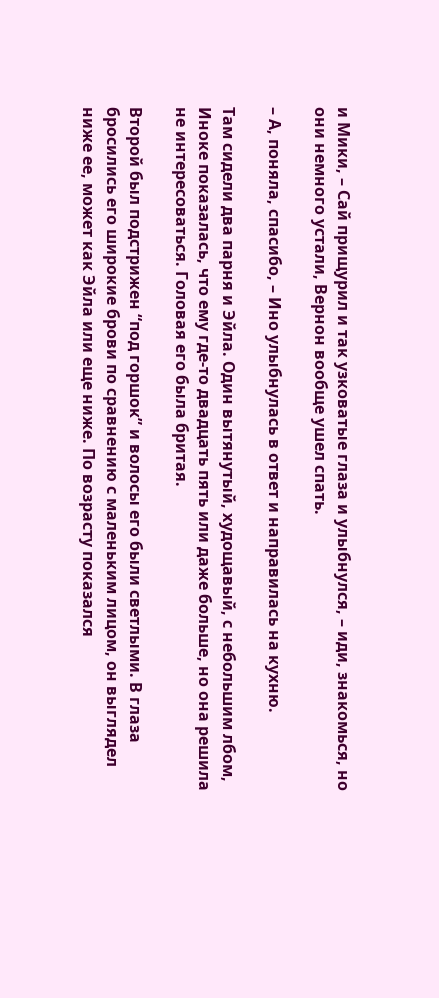и Мики, – Сай прищурил и так узковатые глаза и улыбнулся, – иди, знакомься, но они немного устали, Вернон вообще ушел спать.

– А, поняла, спасибо, – Ино улыбнулась в ответ и направилась на кухню.

Там сидели два парня и Эйла. Один вытянутый, худощавый, с небольшим лбом, Иноке показалась, что ему где-то двадцать пять или даже больше, но она решила не интересоваться. Головая его была бритая.

Второй был подстрижен “под горшок” и волосы его были светлыми. В глаза бросились его широкие брови по сравнению с маленьким лицом, он выглядел ниже ее, может как Эйла или еще ниже. По возрасту показался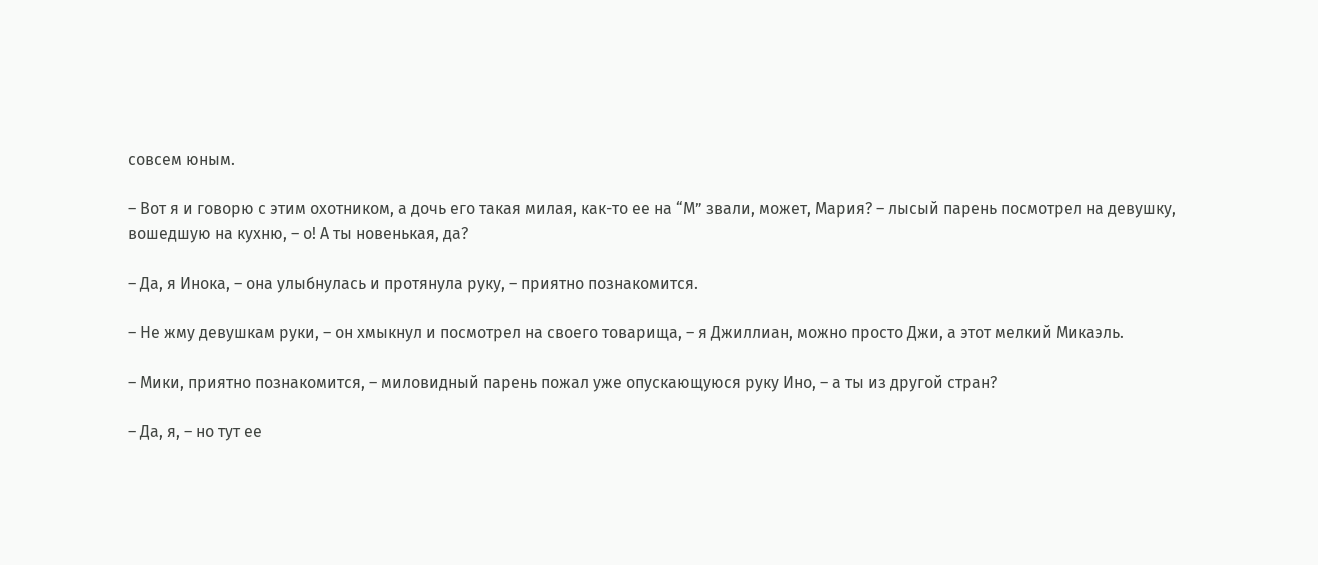совсем юным.

– Вот я и говорю с этим охотником, а дочь его такая милая, как-то ее на “М” звали, может, Мария? – лысый парень посмотрел на девушку, вошедшую на кухню, – о! А ты новенькая, да?

– Да, я Инока, – она улыбнулась и протянула руку, – приятно познакомится.

– Не жму девушкам руки, – он хмыкнул и посмотрел на своего товарища, – я Джиллиан, можно просто Джи, а этот мелкий Микаэль.

– Мики, приятно познакомится, – миловидный парень пожал уже опускающуюся руку Ино, – а ты из другой стран?

– Да, я, – но тут ее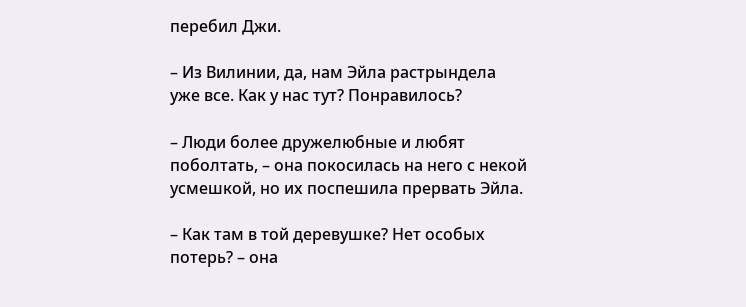перебил Джи.

– Из Вилинии, да, нам Эйла растрындела уже все. Как у нас тут? Понравилось?

– Люди более дружелюбные и любят поболтать, – она покосилась на него с некой усмешкой, но их поспешила прервать Эйла.

– Как там в той деревушке? Нет особых потерь? – она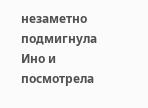незаметно подмигнула Ино и посмотрела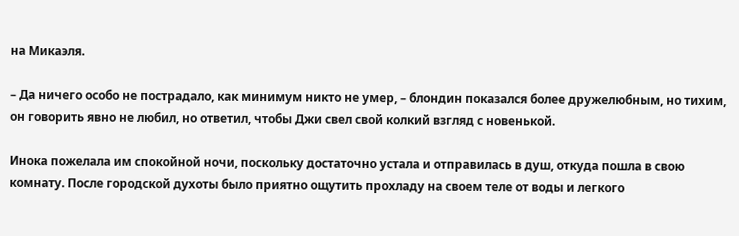на Микаэля.

– Да ничего особо не пострадало, как минимум никто не умер, – блондин показался более дружелюбным, но тихим, он говорить явно не любил, но ответил, чтобы Джи свел свой колкий взгляд с новенькой.

Инока пожелала им спокойной ночи, поскольку достаточно устала и отправилась в душ, откуда пошла в свою комнату. После городской духоты было приятно ощутить прохладу на своем теле от воды и легкого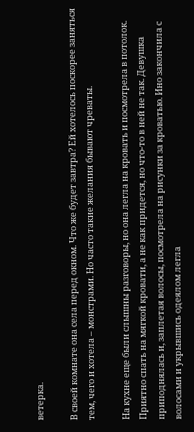ветерка.

В своей комнате она села перед окном. Что же будет завтра? Ей хотелось поскорее заняться тем, чего и хотела – монстрами. Но часто такие желания бывают чреваты.

На кухне еще были слышны разговоры, но она легла на кровать и посмотрела в потолок. Приятно спать на мягкой кровати, а не как придется, но что-то в ней не так. Девушка приподнялась и, заплетая волосы, посмотрела на рисунки за кроватью. Ино закончила с волосами и укрывшись одеялом легла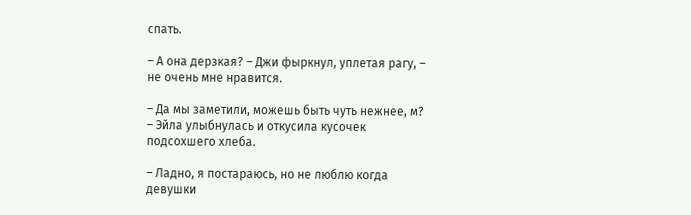спать.

– А она дерзкая? – Джи фыркнул, уплетая рагу, – не очень мне нравится.

– Да мы заметили, можешь быть чуть нежнее, м? – Эйла улыбнулась и откусила кусочек подсохшего хлеба.

– Ладно, я постараюсь, но не люблю когда девушки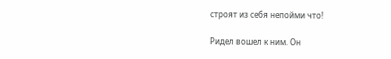строят из себя непойми что!

Ридел вошел к ним. Он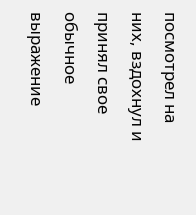посмотрел на них, вздохнул и принял свое обычное выражение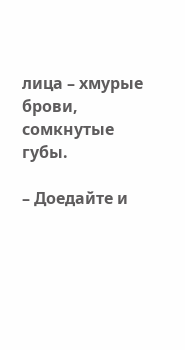лица – хмурые брови, сомкнутые губы.

– Доедайте и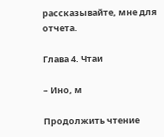рассказывайте, мне для отчета.

Глава 4. Чтаи

– Ино, м

Продолжить чтение